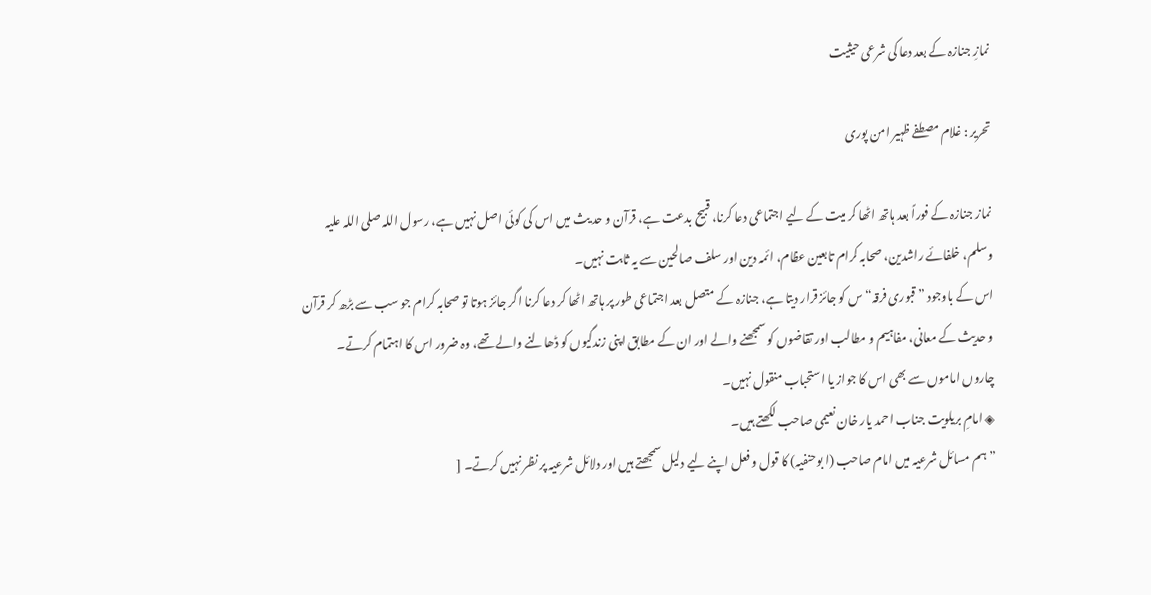نمازِ جنازہ کے بعد دعا کی شرعی حیثیت

تحریر : غلام مصطفے ظہیر امن پوری

نماز جنازہ کے فوراً بعد ہاتھ اٹھا کر میت کے لیے اجتماعی دعا کرنا، قبیح بدعت ہے، قرآن و حد یث میں اس کی کوئی اصل نہیں ہے، رسول اللہ صلی اللہ علیہ وسلم، خلفائے راشدین، صحابہ کرام تابعین عظام، ائمہ دین اور سلف صالحین سے یہ ثابت نہیں۔
اس کے باوجود ”قبوری فرقہ“ س کو جائز قرار دیتا ہے، جنازہ کے متصل بعد اجتماعی طور پر ہاتھ اٹھا کر دعا کرنا اگر جائز ہوتا تو صحابہ کرام جو سب سے بڑھ کر قرآن و حدیث کے معانی، مفاہیم و مطالب اور تقاضوں کو سمجھنے والے اور ان کے مطابق اپنی زندگیوں کو ڈھالنے والے تھے، وہ ضرور اس کا اہتمام کرتے۔
چاروں اماموں سے بھی اس کا جواز یا استحباب منقول نہیں۔
◈ امامِ بریلویت جناب احمد یار خان نعیمی صاحب لکھتے ہیں۔
”ہم مسائل شرعیہ میں امام صاحب (ا بوحنفیہ) کا قول و فعل اپنے لیے دلیل سمجھتے ہیں اور دلائل شرعیہ پر نظر نہیں کرتے۔ [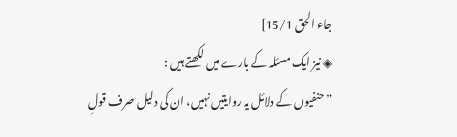جاء الحق 15/1]
◈ نیز ایک مسئلہ کے بارے میں لکھتے ہیں :
”حنفیوں کے دلائل یہ روایتیں نہیں، ان کی دلیل صرف قولِ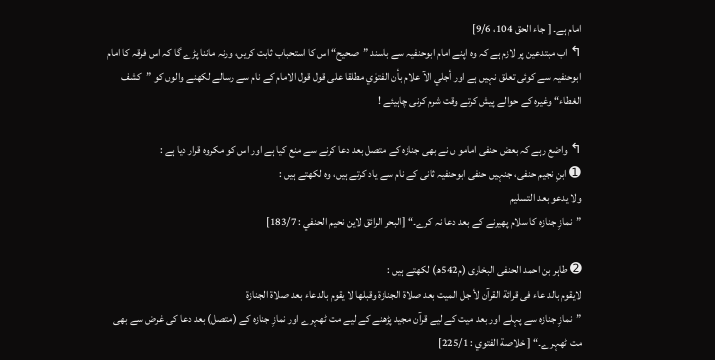امام ہے۔ [ جاء الحق 104، 9/6]
↰ اب مبتدعین پر لازم ہے کہ وہ اپنے امام ابوحنفیہ سے باسند ”صحیح“ اس کا استحباب ثابت کریں، ورنہ ماننا پڑے گا کہ اس فرقہ کا امام ابوحنفیہ سے کوئی تعلق نہیں ہے اور أجلي الآ علام بأن الفتوٰي مطلقا على قول قول الامام کے نام سے رسالے لکھنے والوں کو ”کشف الغطاء“ وغیرہ کے حوالے پیش کرتے وقت شرم کرنی چاہیئے !

↰ واضع رہے کہ بعض حنفی امامو ں نے بھی جنازہ کے متصل بعد دعا کرنے سے منع کیا ہے اور اس کو مکروہ قرار دیا ہے :
➊ ابنِ نجیم حنفی، جنہیں حنفی ابوحنفیہ ثانی کے نام سے یاد کرتے ہیں، وہ لکھتے ہیں :
ولا يدعو بعد التسليم
”نمازِ جنازہ کا سلام پھیرنے کے بعد دعا نہ کرے۔“ [البحر الرائق لاين نحيم الحنفي : 183/7]

➋ طاہر بن احمد الحنفی البخاری (م542ھ) لکھتے ہیں :
لايقوم بالد عاء فى قرائة القرآن لأ جل الميت بعد صلاة الجنازة وقبلها لا يقوم بالدعاء بعد صلاة الجنازة
”نمازِ جنازہ سے پہلے اور بعد میت کے لیے قرآن مجید پڑھنے کے لیے مت ٹھہرے اور نمازِ جنازہ کے (متصل) بعد دعا کی غرض سے بھی مت ٹھہرے۔“ [ خلاصة الفتوي : 225/1]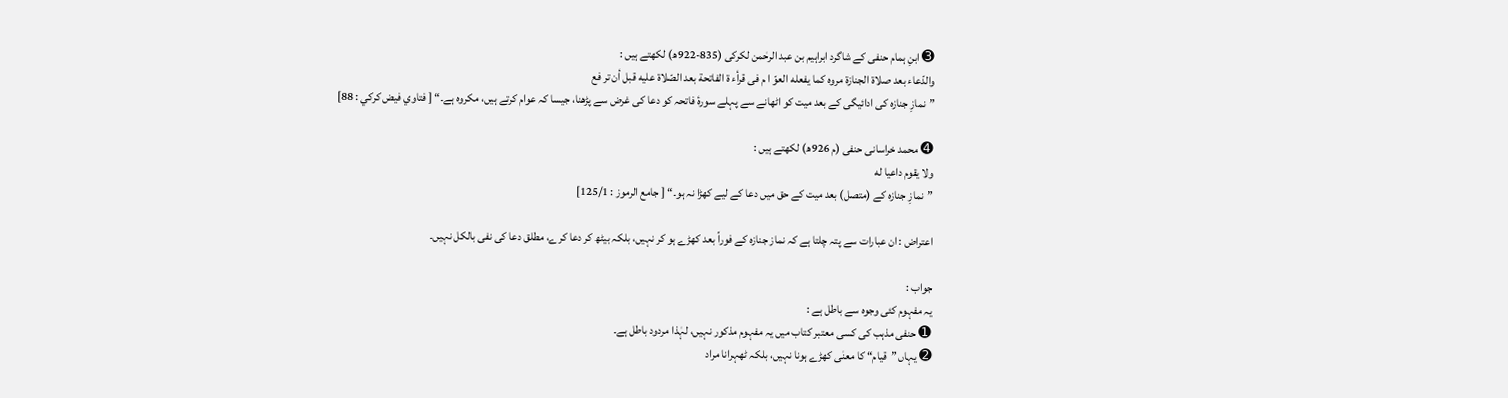➌ ابنِ ہمام حنفی کے شاگرد ابراہیم بن عبد الرحٰمن لکرکی (835-922ھ) لکھتے ہیں :
والدّعاء بعد صلاة الجنازة مروه كما يفعله العوّ ا م فى قرأء ة الفاتحة بعد الصّلاة عليه قبل أن تر فع
”نمازِ جنازہ کی ادائیگی کے بعد میت کو اٹھانے سے پہلے سورۂ فاتحہ کو دعا کی غرض سے پڑھنا، جیسا کہ عوام کرتے ہیں، مکروہ ہے۔“ [ فتاوي فيض كركي : 88]

➍ محمد خراسانی حنفی (م 926ھ) لکھتے ہیں :
ولا يقوم داعيا له
”نمازِ جنازہ کے (متصل) بعد میت کے حق میں دعا کے لیے کھڑا نہ ہو۔“ [ جامع الرموز : 125/1]

اعتراض : ان عبارات سے پتہ چلتا ہے کہ نماز جنازہ کے فوراً بعد کھڑے ہو کر نہیں، بلکہ بیٹھ کر دعا کرے، مطلق دعا کی نفی بالکل نہیں۔

جواب :
یہ مفہوم کئی وجوہ سے باطل ہے :
➊ حنفی مذہب کی کسی معتبر کتاب میں یہ مفہوم مذکور نہیں، لہٰذا مردود باطل ہے۔
➋ یہاں ”قیام“ کا معنٰی کھڑے ہونا نہیں، بلکہ ٹھہرانا مراد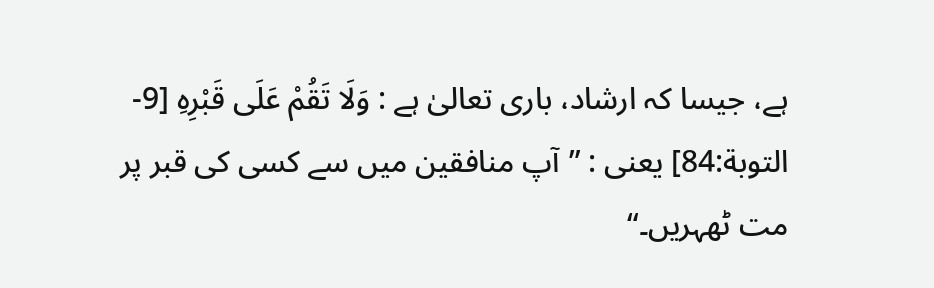ہے، جیسا کہ ارشاد، باری تعالیٰ ہے : وَلَا تَقُمْ عَلَى قَبْرِهِ [9-التوبة:84] یعنی : ”آپ منافقین میں سے کسی کی قبر پر مت ٹھہریں۔“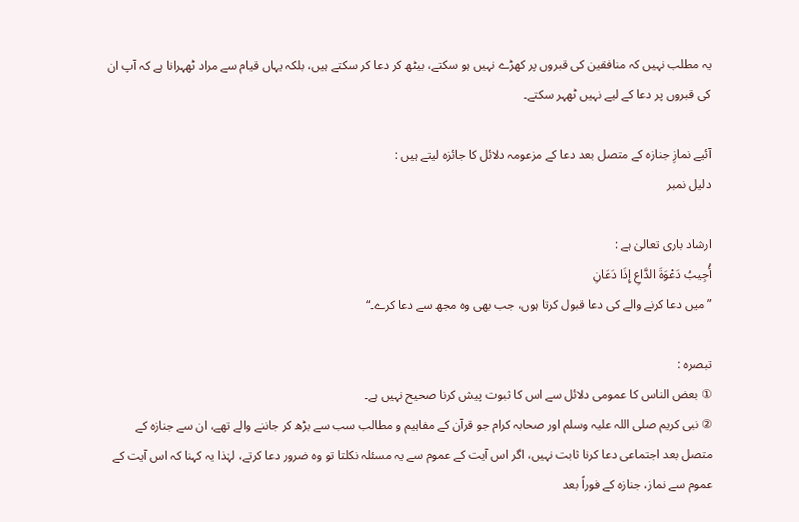یہ مطلب نہیں کہ منافقین کی قبروں پر کھڑے نہیں ہو سکتے، بیٹھ کر دعا کر سکتے ہیں، بلکہ یہاں قیام سے مراد ٹھہرانا ہے کہ آپ ان کی قبروں پر دعا کے لیے نہیں ٹھہر سکتے۔

آئیے نمازِ جنازہ کے متصل بعد دعا کے مزعومہ دلائل کا جائزہ لیتے ہیں :
دلیل نمبر

ارشاد باری تعالیٰ ہے :
أُجِيبُ دَعْوَةَ الدَّاعِ إِذَا دَعَانِ
”میں دعا کرنے والے کی دعا قبول کرتا ہوں، جب بھی وہ مجھ سے دعا کرے۔“

تبصرہ :
① بعض الناس کا عمومی دلائل سے اس کا ثبوت پیش کرنا صحیح نہیں ہے۔
② نبی کریم صلی اللہ علیہ وسلم اور صحابہ کرام جو قرآن کے مفاہیم و مطالب سب سے بڑھ کر جاننے والے تھے، ان سے جنازہ کے متصل بعد اجتماعی دعا کرنا ثابت نہیں، اگر اس آیت کے عموم سے یہ مسئلہ نکلتا تو وہ ضرور دعا کرتے، لہٰذا یہ کہنا کہ اس آیت کے عموم سے نماز، جنازہ کے فوراً بعد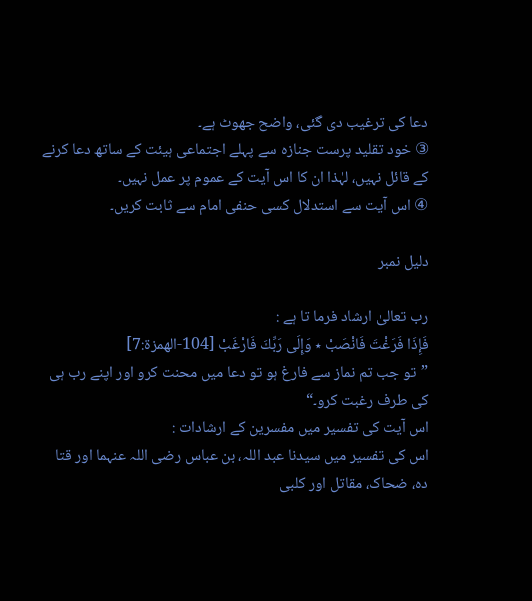دعا کی ترغیب دی گئی، واضح جھوٹ ہے۔
③ خود تقلید پرست جنازہ سے پہلے اجتماعی ہیئت کے ساتھ دعا کرنے کے قائل نہیں، لہٰذا ان کا اس آیت کے عموم پر عمل نہیں۔
④ اس آیت سے استدلال کسی حنفی امام سے ثابت کریں۔

دلیل نمبر

رب تعالیٰ ارشاد فرما تا ہے :
فَإِذَا فَرَغْتَ فَانْصَبْ ٭ وَإِلَى رَبِّكَ فَارْغَبْ [104-الهمزة:7]
”تو جب تم نماز سے فارغ ہو تو دعا میں محنت کرو اور اپنے رب ہی کی طرف رغبت کرو۔“
اس آیت کی تفسیر میں مفسرین کے ارشادات :
اس کی تفسیر میں سیدنا عبد اللہ، بن عباس رضی اللہ عنہما اور قتا دہ، ضحاک، مقاتل اور کلبی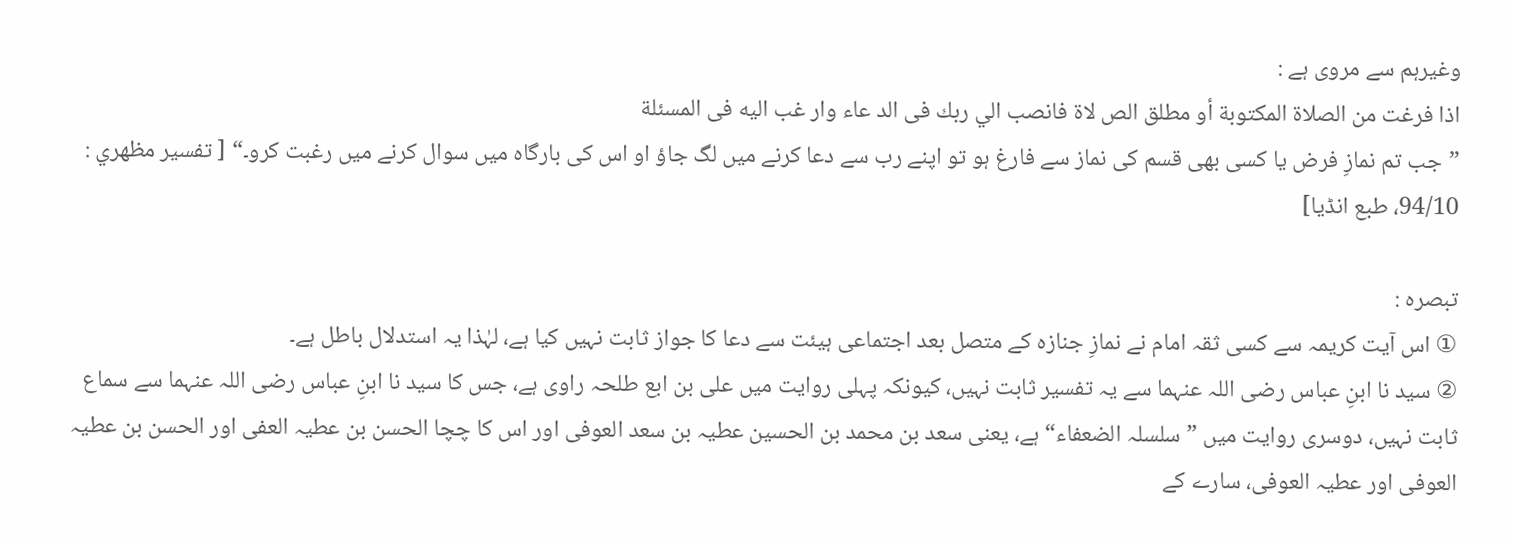وغیرہم سے مروی ہے :
اذا فرغت من الصلاة المكتوبة أو مطلق الص لاة فانصب الي ربك فى الد عاء وار غب اليه فى المسئلة
”جب تم نمازِ فرض یا کسی بھی قسم کی نماز سے فارغ ہو تو اپنے رب سے دعا کرنے میں لگ جاؤ‍ او اس کی بارگاہ میں سوال کرنے میں رغبت کرو۔“ [ تفسير مظهري : 94/10، طبع انڈيا]

تبصرہ :
① اس آیت کریمہ سے کسی ثقہ امام نے نمازِ جنازہ کے متصل بعد اجتماعی ہیئت سے دعا کا جواز ثابت نہیں کیا ہے، لہٰذا یہ استدلال باطل ہے۔
② سید نا ابنِ عباس رضی اللہ عنہما سے یہ تفسیر ثابت نہیں، کیونکہ پہلی روایت میں علی بن ابع طلحہ راوی ہے، جس کا سید نا ابنِ عباس رضی اللہ عنہما سے سماع ثابت نہیں، دوسری روایت میں ”سلسلہ الضعفاء“ ہے، یعنی سعد بن محمد بن الحسین عطیہ بن سعد العوفی اور اس کا چچا الحسن بن عطیہ العفی اور الحسن بن عطیہ العوفی اور عطیہ العوفی، سارے کے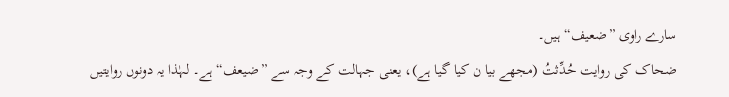سارے راوی ”ضعیف“ ہیں۔
ضحاک کی روایت حُدِّثتُ (مجھے بیا ن کیا گیا ہے)، یعنی جہالت کے وجہ سے ”ضیعف“ ہے۔ لہٰذا یہ دونوں روایتیں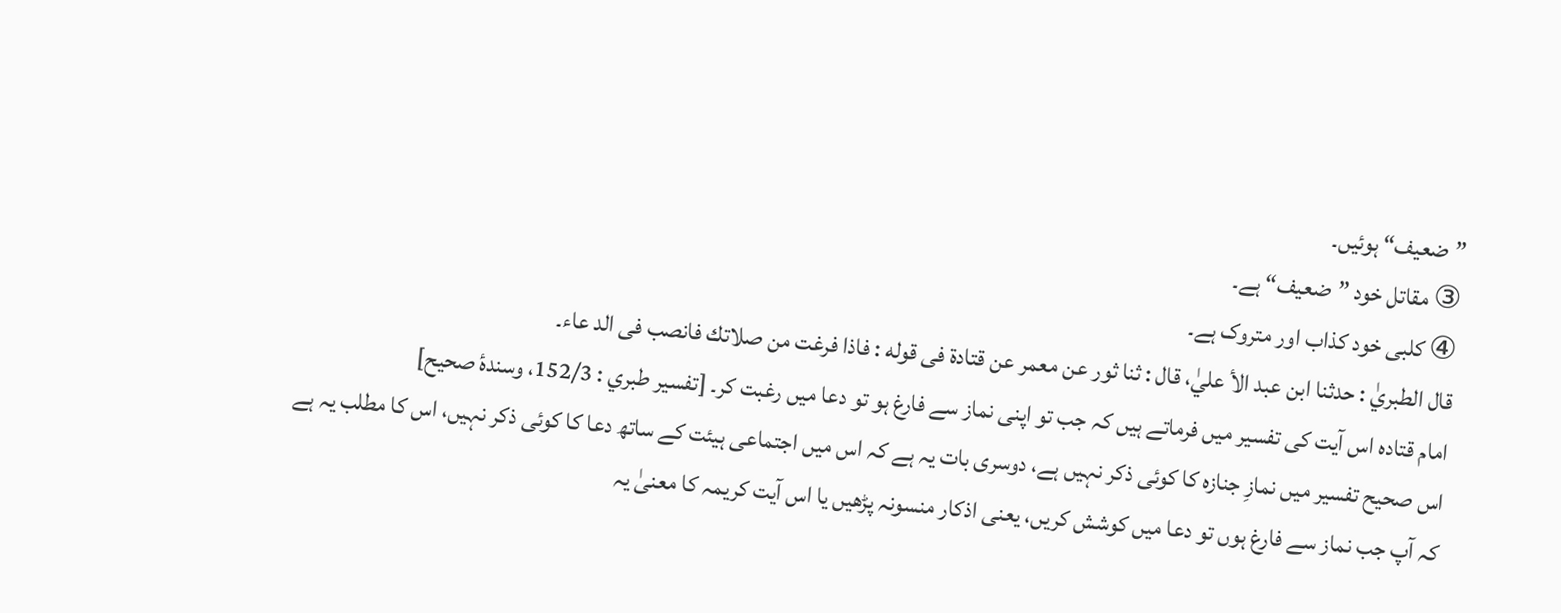”ضعیف“ ہوئیں۔
③ مقاتل خود ”ضعیف“ ہے۔
④ کلبی خود کذاب اور متروک ہے۔
قال الطبريٰ : حدثنا ابن عبد الأ عليٰ، قال : ثنا ثور عن معمر عن قتادة فى قوله : فاذا فرغت من صلاتك فانصب فى الد عاء۔
امام قتادہ اس آیت کی تفسیر میں فرماتے ہیں کہ جب تو اپنی نماز سے فارغ ہو تو دعا میں رغبت کر۔ [تفسير طبري : 152/3، وسندۂ صحيح]
اس صحیح تفسیر میں نمازِ جنازہ کا کوئی ذکر نہیں ہے، دوسری بات یہ ہے کہ اس میں اجتماعی ہیئت کے ساتھ دعا کا کوئی ذکر نہیں، اس کا مطلب یہ ہے کہ آپ جب نماز سے فارغ ہوں تو دعا میں کوشش کریں، یعنی اذکار منسونہ پڑھیں یا اس آیت کریمہ کا معنیٰ یہ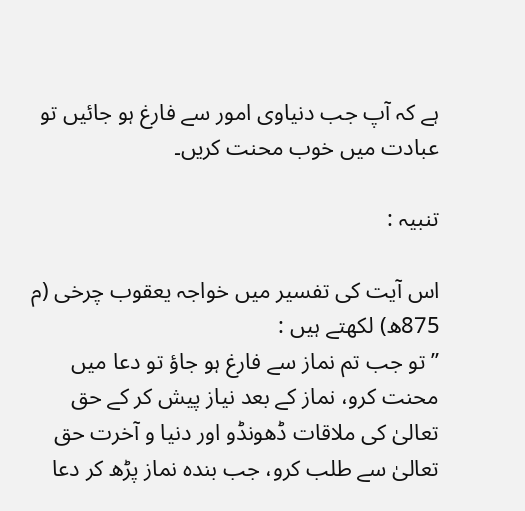ہے کہ آپ جب دنیاوی امور سے فارغ ہو جائیں تو عبادت میں خوب محنت کریں۔

تنبیہ :

اس آیت کی تفسیر میں خواجہ یعقوب چرخی (م 875ھ) لکھتے ہیں :
”تو جب تم نماز سے فارغ ہو جاؤ تو دعا میں محنت کرو، نماز کے بعد نیاز پیش کر کے حق تعالیٰ کی ملاقات ڈھونڈو اور دنیا و آخرت حق تعالیٰ سے طلب کرو، جب بندہ نماز پڑھ کر دعا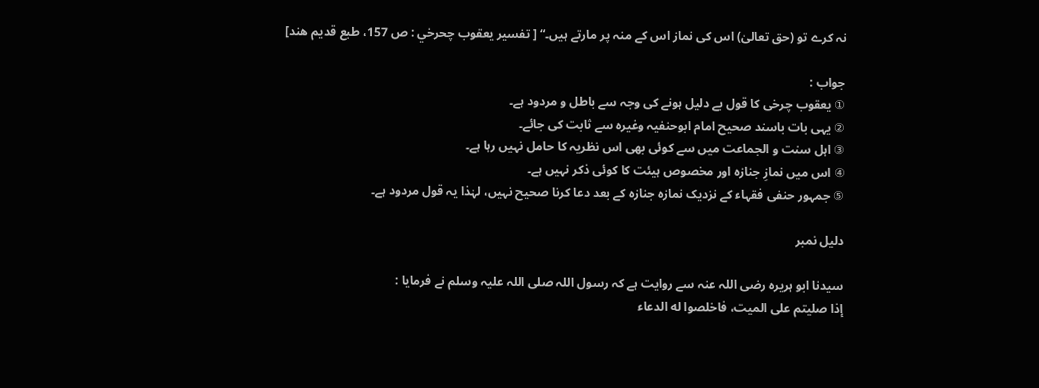نہ کرے تو (حق تعالیٰ) اس کی نماز اس کے منہ پر مارتے ہیں۔“ [ تفسير يعقوب چحرخي : ص 157، طبع قديم هند]

جواب :
① یعقوب چرخی کا قول بے دلیل ہونے کی وجہ سے باطل و مردود ہے۔
② یہی بات باسند صحیح امام ابوحنفیہ وغیرہ سے ثابت کی جائے۔
③ اہل سنت و الجماعت میں سے کوئی بھی اس نظریہ کا حامل نہیں رہا ہے۔
④ اس میں نمازِ جنازہ اور مخصوص ہیئت کا کوئی ذکر نہیں ہے۔
⑤ جمہور حنفی فقہاء کے نزدیک نمازہ جنازہ کے بعد دعا کرنا صحیح نہیں، لہٰذا یہ قول مردود ہے۔

دلیل نمبر

سیدنا ابو ہریرہ رضی اللہ عنہ سے روایت ہے کہ رسول اللہ صلی اللہ علیہ وسلم نے فرمایا :
إذا صليتم على الميت، فاخلصوا له الدعاء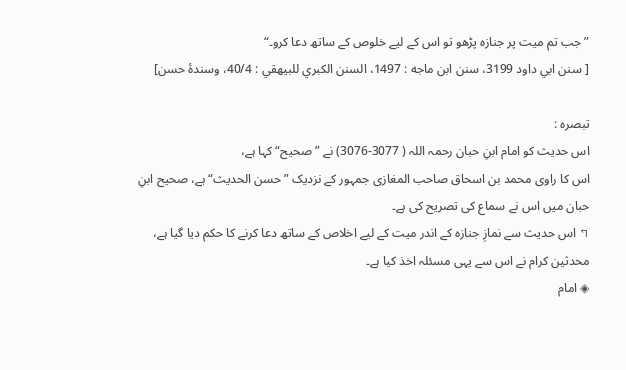”جب تم میت پر جنازہ پڑھو تو اس کے لیے خلوص کے ساتھ دعا کرو۔“
[ سنن ابي داود 3199، سنن ابن ماجه : 1497، السنن الكبري للبيهقي : 40/4، وسندۂ حسن]

تبصرہ :
اس حدیث کو امام ابنِ حبان رحمہ اللہ ( 3077-3076) نے ”صحیح“ کہا ہے،
اس کا راوی محمد بن اسحاق صاحب المغازی جمہور کے نزدیک ”حسن الحدیث“ ہے، صحیح ابنِ حبان میں اس نے سماع کی تصریح کی ہے۔
↰ اس حدیث سے نمازِ جنازہ کے اندر میت کے لیے اخلاص کے ساتھ دعا کرنے کا حکم دیا گیا ہے، محدثین کرام نے اس سے یہی مسئلہ اخذ کیا ہے۔
◈ امام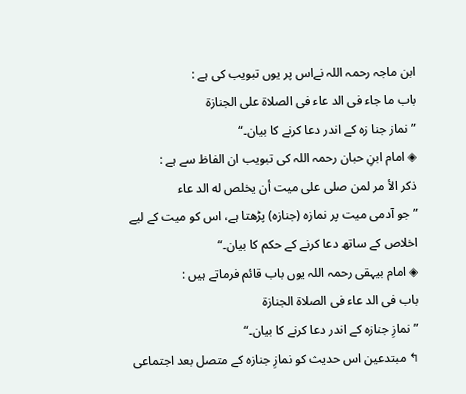ابن ماجہ رحمہ اللہ نےاس پر یوں تبویب کی ہے :
باب ما جاء فى الد عاء فى الصلاة على الجنازة
”نماز جنا زہ کے اندر دعا کرنے کا بیان۔“
◈ امام ابنِ حبان رحمہ اللہ کی تبویب ان الفاظ سے ہے :
ذكر الأ مر لمن صلى على ميت أن يخلص له الد عاء
”جو آدمی میت پر نمازہ (جنازہ) پڑھتا ہے، اس کو میت کے لیے اخلاص کے ساتھ دعا کرنے کے حکم کا بیان۔“
◈ امام بیہقی رحمہ اللہ یوں باب قائم فرماتے ہیں :
باب فى الد عاء فى الصلاة الجنازة
”نمازِ جنازہ کے اندر دعا کرنے کا بیان۔“
↰ مبتدعین اس حدیث کو نمازِ جنازہ کے متصل بعد اجتماعی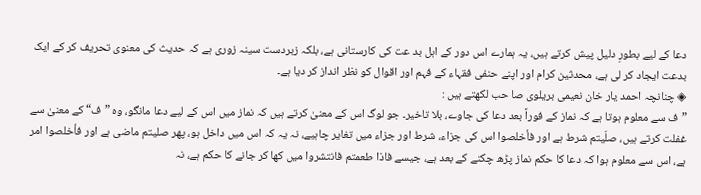دعا کے لیے بطورِ دلیل پیش کرتے ہیں، یہ ہمارے اس دور کے اہل بد عت کی کارستانی ہے، بلکہ زبردست سینہ زوری ہے کہ حدیث کی معنوی تحریف کر کے ایک بدعت ایجاد کر لی ہے، محدثین کرام اور اپنے حنفی فقہاء کے فہم اور اقوال کو نظر انداز کر دیا ہے۔
◈ چنانچہ احمد یار خان نعیمی بریلوی صا حب لکھتے ہیں :
”ف سے معلوم ہوتا ہے کہ نماز کے فوراً بعد دعا کی جاوے، بلا تاخیر۔ جو لوگ اس کے معنیٰ کرتے ہیں کہ نماز میں اس کے لیے دعا مانگو، وہ ”ف“ کے معنیٰ سے غفلت کرتے ہیں، صلّیتم شرط ہے اور فأخلصوا اس کی جزاء، شرط اور جزاء میں تغایر چاہیے، نہ یہ کہ اس میں داخل ہو، پھر صليتم ماضی ہے اور فأخلصوا امر ہے، اس سے معلوم ہوا کہ دعا کا حکم نماز پڑھ چکنے کے بعد ہے، جیسے فاذا طعمتم فانتشروا میں کھا کر جانے کا حکم ہے، نہ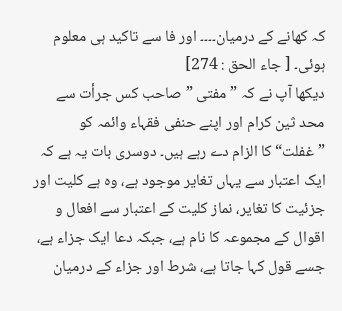کہ کھانے کے درمیان۔۔۔۔ اور فا سے تاکید ہی معلوم ہوئی۔ [ جاء الحق : 274]
دیکھا آپ نے کہ ”مفتی ”صاحب کس جرأت سے محد ثین کرام اور اپنے حنفی فقہاء وائمہ کو ”غفلت“ کا الزام دے رہے ہیں۔ دوسری بات یہ ہے کہ ایک اعتبار سے یہاں تغایر موجود ہے، وہ ہے کلیت اور جزئیت کا تغایر، نماز کلیت کے اعتبار سے افعال و اقوال کے مجموعہ کا نام ہے، جبکہ دعا ایک جزاء ہے، جسے قول کہا جاتا ہے، شرط اور جزاء کے درمیان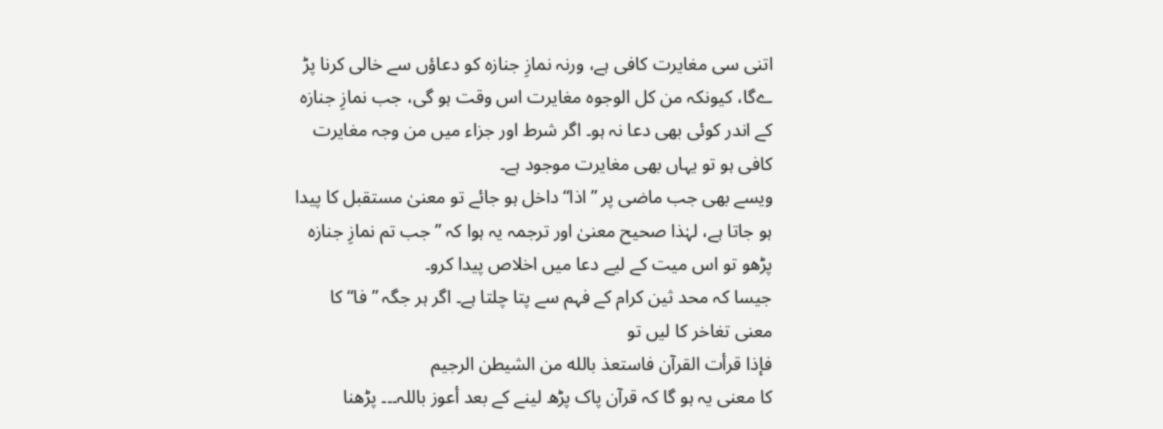اتنی سی مغایرت کافی ہے، ورنہ نمازِ جنازہ کو دعاؤں سے خالی کرنا پڑ ےگا، کیونکہ من کل الوجوہ مغایرت اس وقت ہو گی، جب نمازِ جنازہ کے اندر کوئی بھی دعا نہ ہو۔ اگر شرط اور جزاء میں من وجہ مغایرت کافی ہو تو یہاں بھی مغایرت موجود ہے۔
ویسے بھی جب ماضی پر ”اذا“ داخل ہو جائے تو معنیٰ مستقبل کا پیدا ہو جاتا ہے، لہٰذا صحیح معنیٰ اور ترجمہ یہ ہوا کہ ”جب تم نمازِ جنازہ پڑھو تو اس میت کے لیے دعا میں اخلاص پیدا کرو۔
جیسا کہ محد ثین کرام کے فہم سے پتا چلتا ہے۔ اگر ہر جگہ ”فا“ کا معنی تغاخر کا لیں تو
فإذا قرأت القرآن فاستعذ بالله من الشيطن الرجيم
کا معنی یہ ہو گا کہ قرآن پاک پڑھ لینے کے بعد أعوز باللہ۔۔۔ پڑھنا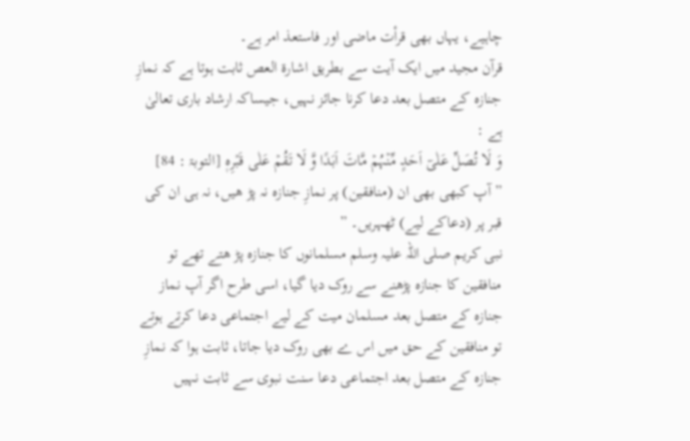چاہیے، یہاں بھی قرأت ماضی اور فاستعذ امر ہے۔
قرآن مجید میں ایک آیت سے بطریق اشارۃ العص ثابت ہوتا ہے کہ نمازِ جنازہ کے متصل بعد دعا کرنا جائز نہیں، جیساکہ ارشاد باری تعالیٰ ہے :
وَ لَا تُصَلِّ عَلٰیٓ اَحَدٍ مِّنۡہُمۡ مَّاتَ اَبَدًا وَّ لَا تَقُمۡ عَلٰی قَبۡرِہٖ [التوبۃ : 84]
”آپ کبھی بھی ان (منافقین) پر نمازِ جنازہ نہ پڑ ھیں، نہ ہی ان کی قبر پر (دعاکے لیے) ٹھہریں۔ ”
نبی کریم صلی اللہ علیہ وسلم مسلمانوں کا جنازہ پڑ ھتے تھے تو منافقین کا جنازہ پڑھنے سے روک دیا گیا، اسی طرح اگر آپ نماز جنازہ کے متصل بعد مسلمان میت کے لیے اجتماعی دعا کرتے ہوتے تو منافقین کے حق میں اس ے بھی روک دیا جاتا، ثابت ہوا کہ نمازِ جنازہ کے متصل بعد اجتماعی دعا سنت نبوی سے ثابت نہیں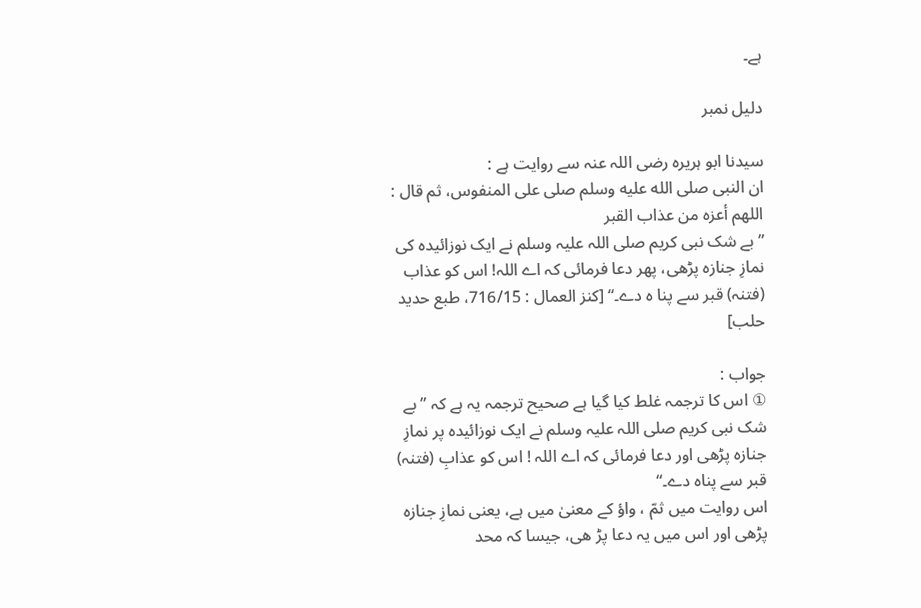ہے۔

دلیل نمبر

سیدنا ابو ہریرہ رضی اللہ عنہ سے روایت ہے :
ان النبى صلى الله عليه وسلم صلى على المنفوس، ثم قال : اللهم أعزه من عذاب القبر
”بے شک نبی کریم صلی اللہ علیہ وسلم نے ایک نوزائیدہ کی نمازِ جنازہ پڑھی، پھر دعا فرمائی کہ اے اللہ! اس کو عذاب (فتنہ) قبر سے پنا ہ دے۔“ [كنز العمال : 716/15، طبع حديد حلب]

جواب :
① اس کا ترجمہ غلط کیا گیا ہے صحیح ترجمہ یہ ہے کہ ”بے شک نبی کریم صلی اللہ علیہ وسلم نے ایک نوزائیدہ پر نمازِ جنازہ پڑھی اور دعا فرمائی کہ اے اللہ ! اس کو عذابِ (فتنہ) قبر سے پناہ دے۔“
اس روایت میں ثمّ ، واؤ کے معنیٰ میں ہے، یعنی نمازِ جنازہ پڑھی اور اس میں یہ دعا پڑ ھی، جیسا کہ محد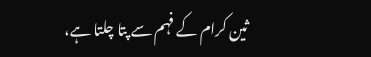ثین کرام کے فہم سے پتا چلتا ہے،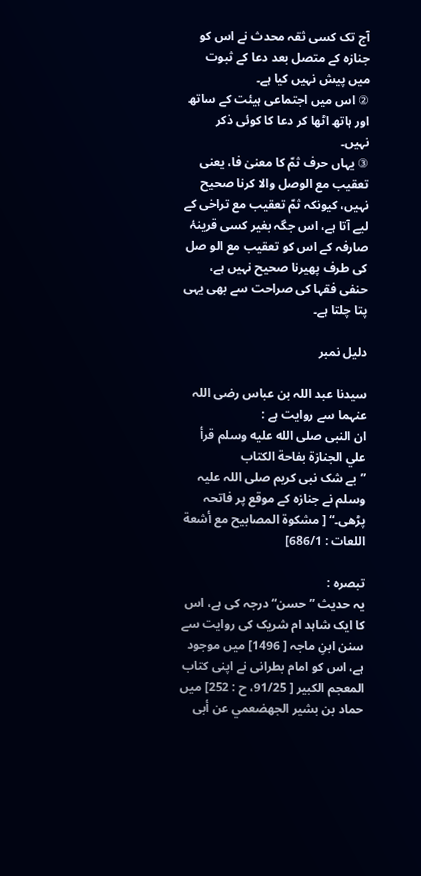آج تک کسی ثقہ محدث نے اس کو جنازہ کے متصل بعد دعا کے ثبوت میں پیش نہیں کیا ہے۔
② اس میں اجتماعی ہیئت کے ساتھ اور ہاتھ اٹھا کر دعا کا کوئی ذکر نہیں۔
③ یہاں حرف ثمّ کا معنیٰ فا، یعنی تعقیب مع الوصل والا کرنا صحیح نہیں، کیونکہ ثمّ تعقیب مع تراخی کے لیے آتا ہے، اس جگہ بغیر کسی قرینۂ صارفہ کے اس کو تعقیب مع الو صل کی طرف پھیرنا صحیح نہیں ہے، حنفی فقہا کی صراحت سے بھی یہی پتا چلتا ہے۔

دلیل نمبر

سیدنا عبد اللہ بن عباس رضی اللہ عنہما سے روایت ہے :
ان النبی صلى الله عليه وسلم قرأ علي الجنازة بفاحة الكتاب
”بے شک نبی کریم صلی اللہ علیہ وسلم نے جنازہ کے موقع پر فاتحہ پڑھی۔“ [ مشكوة المصابيح مع أشعة اللعات : 686/1]

تبصرہ :
یہ حدیث ”حسن“ درجہ کی ہے، اس کا ایک شاہد ام شریک کی روایت سے سنن ابنِ ماجہ [ 1496] میں موجود ہے، اس کو امام بطرانی نے اپنی کتاب المعجم الکبیر [ 91/25، ح : 252] میں حماد بن بشير الجهضعمي عن أبى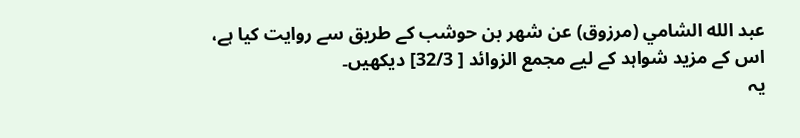عبد الله الشامي (مرزوق) عن شهر بن حوشب کے طریق سے روایت کیا ہے، اس کے مزید شواہد کے لیے مجمع الزوائد [ 32/3] دیکھیں۔
یہ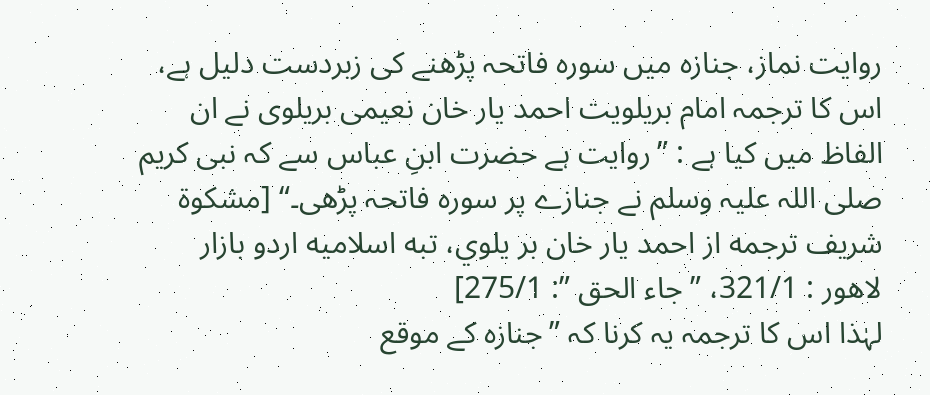روایت نماز، جنازہ میں سورہ فاتحہ پڑھنے کی زبردست دلیل ہے، اس کا ترجمہ امام بریلویت احمد یار خان نعیمی بریلوی نے ان الفاظ میں کیا ہے : ”روایت ہے حضرت ابنِ عباس سے کہ نبی کریم صلی اللہ علیہ وسلم نے جنازے پر سورہ فاتحہ پڑھی۔“ [مشكوة شريف ترجمه از احمد يار خان بر يلوي، تبه اسلاميه اردو بازار لاهور : 321/1، ”جاء الحق ”: 275/1]
لہٰذا اس کا ترجمہ یہ کرنا کہ ”جنازہ کے موقع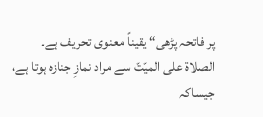پر فاتحہ پڑھی“ یقیناً معنوی تحریف ہے۔
الصلاة على الميّتّ سے مراد نمازِ جنازہ ہوتا ہے، جیساکہ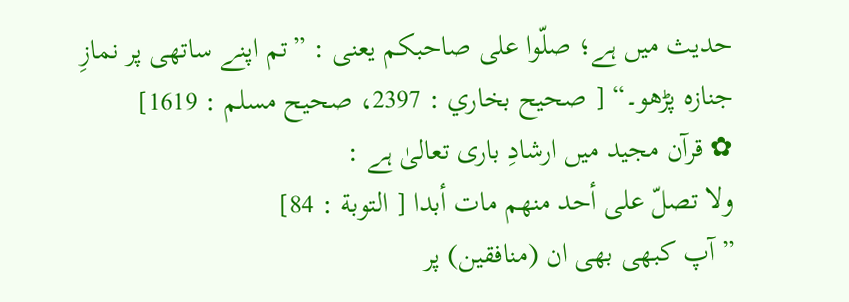حدیث میں ہے؛ صلّوا على صاحبكم یعنی : ”تم اپنے ساتھی پر نمازِ جنازہ پڑھو۔“ [ صحيح بخاري : 2397، صحيح مسلم : 1619]
✿ قرآن مجید میں ارشادِ باری تعالیٰ ہے :
ولا تصلّ على أحد منهم مات أبدا [ التوبة : 84]
”آپ کبھی بھی ان (منافقین) پر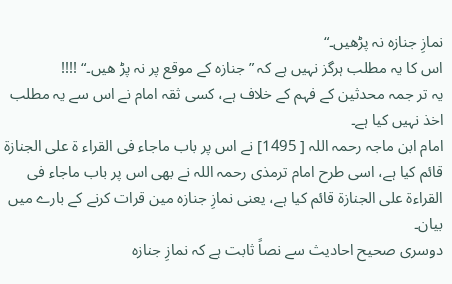نمازِ جنازہ نہ پڑھیں۔“
اس کا یہ مطلب ہرگز نہیں ہے کہ ”جنازہ کے موقع پر نہ پڑ ھیں۔“ !!!!
یہ تر جمہ محدثین کے فہم کے خلاف ہے، کسی ثقہ امام نے اس سے یہ مطلب اخذ نہیں کیا ہے۔
امام ابن ماجہ رحمہ اللہ [ 1495] نے اس پر باب ماجاء فى القراء ة على الجنازة قائم کیا ہے، اسی طرح امام ترمذی رحمہ اللہ نے بھی اس پر باب ماجاء فى القراءة على الجنازة قائم کیا ہے، یعنی نمازِ جنازہ مین قرات کرنے کے بارے میں بیان۔
دوسری صحیح احادیث سے نصاً ثابت ہے کہ نمازِ جنازہ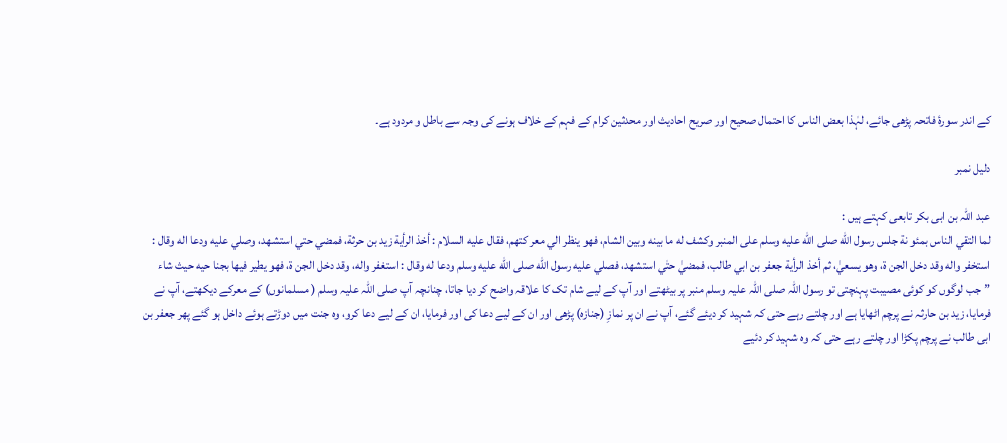کے اندر سورۂ فاتحہ پڑھی جائے، لہٰذا بعض الناس کا احتمال صحیح اور صریح احادیث اور محدثین کرام کے فہم کے خلاف ہونے کی وجہ سے باطل و مردود ہے۔

دلیل نمبر

عبد اللہ بن ابی بکر تابعی کہتے ہیں :
لما التقي الناس بمئو نة جلس رسول الله صلى الله عليه وسلم على المنبر وكشف له ما بينه وبين الشام، فهو ينظر الي معر كتهم، فقال عليه السلام : أخذ الرأية زيد بن حرثة، فمضي حتي استشهد، وصلي عليه ودعا اله وقال : استخفر واله وقد دخل الجن ة، وهو يسعيٰ، ثم أخذ الرأية جعفر بن ابي طالب، فمضيٰ حتٰي استشهد، فصلي عليه رسول الله صلى الله عليه وسلم ودعا له وقال : استغفر واله، وقد دخل الجن ة، فهو يطير فيها بجنا حيه حيث شاء
”جب لوگوں کو کوئی مصیبت پہنچتی تو رسول اللہ صلی اللہ علیہ وسلم منبر پر بیٹھتے اور آپ کے لیے شام تک کا علاقہ واضح کر دیا جاتا، چنانچہ آپ صلی اللہ علیہ وسلم ( مسلمانوں) کے معرکے دیکھتے، آپ نے فرمایا، زید بن حارثہ نے پرچم اٹھایا ہے اور چلتے رہے حتی کہ شہید کر دیئے گئے، آپ نے ان پر نمازِ (جنازہ) پڑھی اور ان کے لیے دعا کی اور فرمایا، ان کے لیے دعا کرو، وہ جنت میں دوڑتے ہوئے داخل ہو گئے پھر جعفر بن ابی طالب نے پرچم پکڑا اور چلتے رہے حتی کہ وہ شہید کر دئیے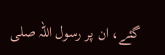گئے، ان پر رسول اللہ صلی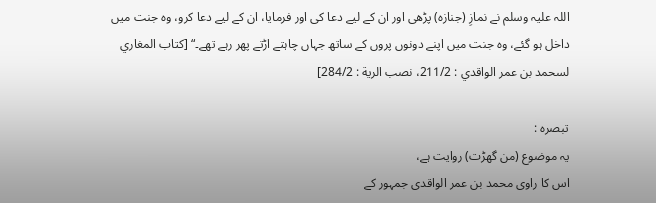اللہ علیہ وسلم نے نمازِ (جنازہ) پڑھی اور ان کے لیے دعا کی اور فرمایا، ان کے لیے دعا کرو، وہ جنت میں داخل ہو گئے، وہ جنت میں اپنے دونوں پروں کے ساتھ جہاں چاہتے اڑتے پھر رہے تھے۔“ [كتاب المغاري لسحمد بن عمر الواقدي : 211/2، نصب الرية : 284/2]

تبصرہ :
یہ موضوع (من گھڑت) روایت ہے،
اس کا راوی محمد بن عمر الواقدی جمہور کے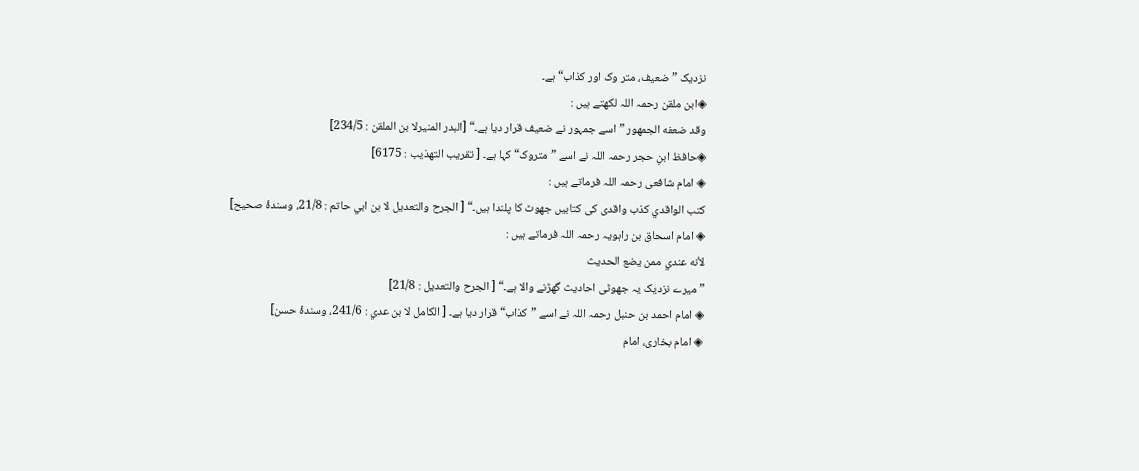نزدیک ”ضعیف، متر وک اور کذاب“ ہے۔
◈ابن ملقن رحمہ اللہ لکھتے ہیں :
وقد ضعفه الجمهور ”اسے جمہور نے ضعیف قرار دیا ہے۔“ [البدر المنيرلا بن الملقن : 234/5]
◈حافظ ابنِ حجر رحمہ اللہ نے اسے ”متروک“ کہا ہے۔ [ تقريب التهذيب : 6175]
◈ امام شافعی رحمہ اللہ فرماتے ہیں :
كتب الواقدي كذب واقدی کی کتابیں جھوٹ کا پلندا ہیں۔“ [ الجرح والتعديل لا بن ابي حاتم : 21/8، وسندۂ صحيح]
◈ امام اسحاق بن راہویہ رحمہ اللہ فرماتے ہیں :
لأنه عندي ممن يضع الحديث
”میرے نزدیک یہ جھوٹی احادیث گھڑنے والا ہے۔“ [ الجرح والتعديل : 21/8]
◈ امام احمد بن حنبل رحمہ اللہ نے اسے ”کذاب“ قرار دیا ہے۔ [ الكامل لا بن عدي : 241/6، وسندۂ حسن]
◈ امام بخاری، امام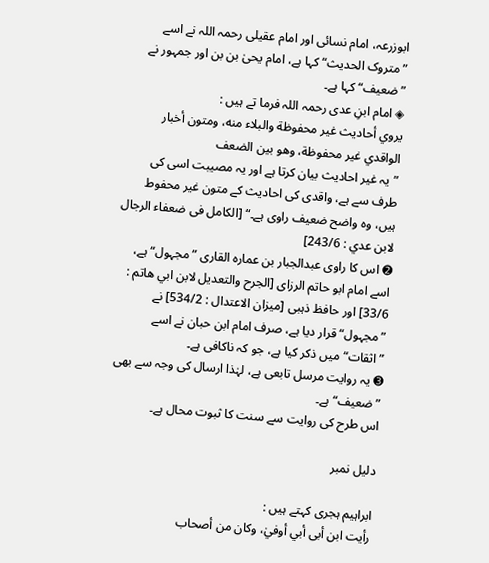ابوزرعہ، امام نسائی اور امام عقیلی رحمہ اللہ نے اسے ”متروک الحدیث“ کہا ہے، امام یحیٰ بن بن اور جمہور نے ”ضعیف“ کہا ہے۔
◈ امام ابنِ عدی رحمہ اللہ فرما تے ہیں :
يروي أحاديث غير محفوظة والبلاء منه، ومتون أخبار الواقدي غير محفوظة، وهو بين الضعف
”یہ غیر احادیث بیان کرتا ہے اور یہ مصیبت اسی کی طرف سے ہے، واقدی کی احادیث کے متون غیر محفوط ہیں، وہ واضح ضعیف راوی ہے۔“ [الكامل فى ضعفاء الرجال لابن عدي : 243/6]
➋ اس کا راوی عبدالجبار بن عمارہ القاری ”مجہول“ ہے،
اسے امام ابو حاتم الرزای [الجرح والتعديل لابن ابي هاتم : 33/6] اور حافظ ذہبی [ميزان الاعتدال : 534/2] نے ”مجہول“ قرار دیا ہے، صرف امام ابن حبان نے اسے ”اثقات“ میں ذکر کیا ہے، جو کہ ناکافی ہے۔
➌ یہ روایت مرسل تابعی ہے، لہٰذا ارسال کی وجہ سے بھی ”ضعیف“ ہے۔
اس طرح کی روایت سے سنت کا ثبوت محال ہے۔

دلیل نمبر

ابراہیم ہجری کہتے ہیں :
رأيت ابن أبى أبي أوفيٰ، وكان من أصحاب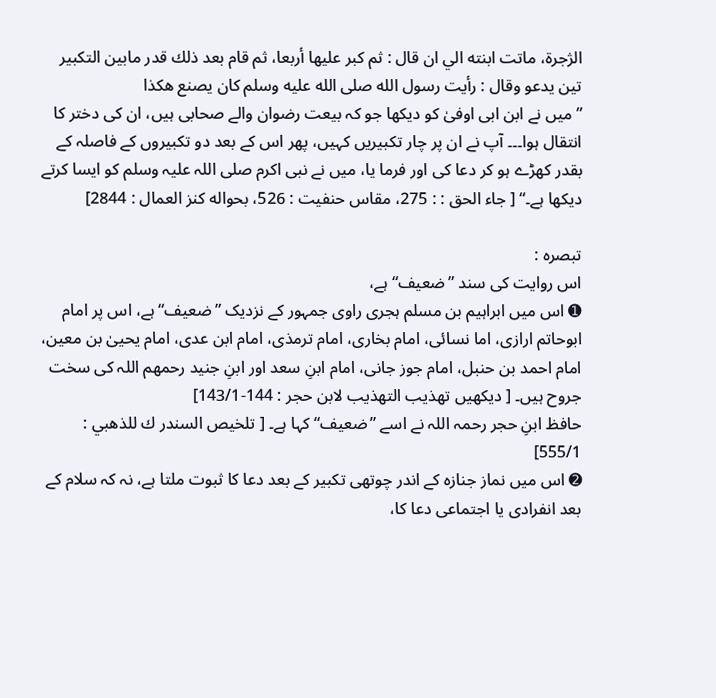الژجرة، ماتت ابنته الي ان قال : ثم كبر عليها أربعا، ثم قام بعد ذلك قدر مابين التكبير تين يدعو وقال : رأيت رسول الله صلى الله عليه وسلم كان يصنع هكذا
”میں نے ابن ابی اوفیٰ کو دیکھا جو کہ بیعت رضوان والے صحابی ہیں، ان کی دختر کا انتقال ہوا۔۔۔ آپ نے ان پر چار تکبیریں کہیں، پھر اس کے بعد دو تکبیروں کے فاصلہ کے بقدر کھڑے ہو کر دعا کی اور فرما یا، میں نے نبی اکرم صلی اللہ علیہ وسلم کو ایسا کرتے دیکھا ہے۔“ [ جاء الحق : : 275، مقاس حنفيت : 526، بحواله كنز العمال : 2844]

تبصرہ :
اس روایت کی سند ”ضعیف“ ہے،
➊ اس میں ابراہیم بن مسلم ہجری راوی جمہور کے نزدیک ”ضعیف“ ہے، اس پر امام ابوحاتم ارازی، اما نسائی، امام بخاری، امام ترمذی، امام ابن عدی، امام یحییٰ بن معین، امام احمد بن حنبل، امام جوز جانی، امام ابنِ سعد اور ابنِ جنید رحمهم اللہ کی سخت جروح ہیں۔ [ ديكهيں تهذيب التهذيب لابن حجر : 144-143/1]
حافظ ابنِ حجر رحمہ اللہ نے اسے ”ضعیف“ کہا ہے۔ [ تلخيص السندر ك للذهبي : 555/1]
➋ اس میں نماز جنازہ کے اندر چوتھی تکبیر کے بعد دعا کا ثبوت ملتا ہے، نہ کہ سلام کے بعد انفرادی یا اجتماعی دعا کا،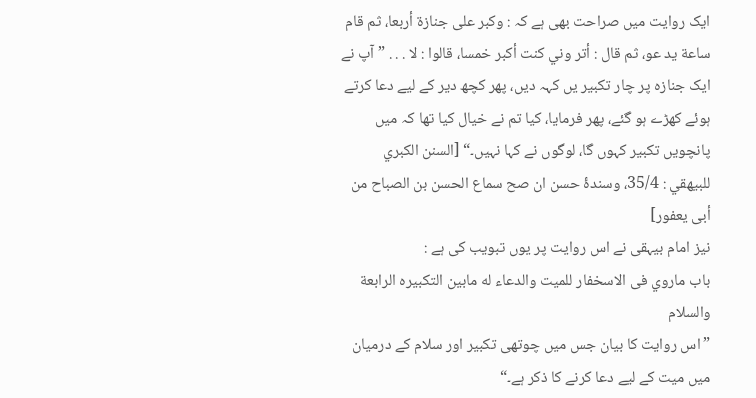ایک روایت میں صراحت بھی ہے کہ : وكبر على جنازة أربعا، ثم قام ساعة يد عو، ثم قال : أتر وني كنت أكبر خمسا، قالوا : لا . . . ”آپ نے ایک جنازہ پر چار تکبیر یں کہہ دیں، پھر کچھ دیر کے لیے دعا کرتے ہوئے کھڑے ہو گئے، پھر فرمایا، کیا تم نے خیال کیا تھا کہ میں پانچویں تکبیر کہوں گا، لوگوں نے کہا نہیں۔“ [السنن الكبري للبيهقي : 35/4، وسندۂ حسن ان صح سماع الحسن بن الصباح من أبى يعفور]
نیز امام بیہقی نے اس روایت پر یوں تبویب کی ہے :
باب ماروي فى الاسخفار للميت والدعاء له مابين التكبيره الرابعة والسلام
”اس روایت کا بیان جس میں چوتھی تکبیر اور سلام کے درمیان میں میت کے لیے دعا کرنے کا ذکر ہے۔“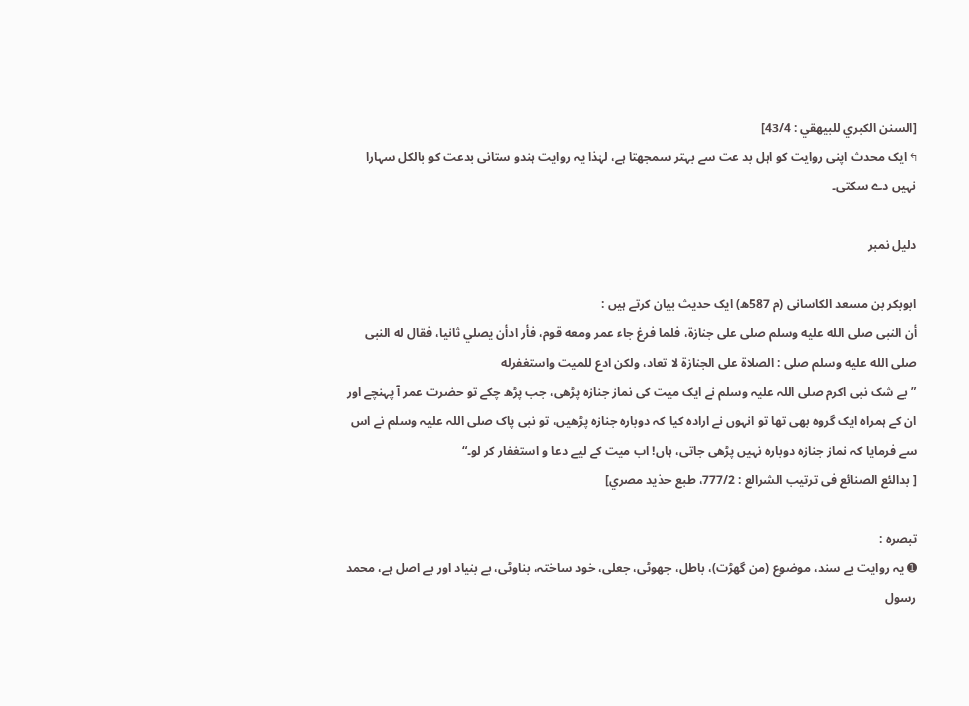[السنن الكبري للبيهقي : 43/4]
↰ ایک محدث اپنی روایت کو اہل بد عت سے بہتر سمجھتا ہے، لہٰذا یہ روایت ہندو ستانی بدعت کو بالکل سہارا نہیں دے سکتی۔

دلیل نمبر

ابوبکر بن مسعد الکاسانی (م 587ھ) ایک حدیث بیان کرتے ہیں :
أن النبى صلى الله عليه وسلم صلى على جنازة، فلما فرغ جاء عمر ومعه قوم، فأر ادأن يصلي ثانيا، فقال له النبى صلى الله عليه وسلم صلى : الصلاة على الجنازة لا تعاد، ولكن ادع للميت واستغفرله
”بے شک نبی اکرم صلی اللہ علیہ وسلم نے ایک میت کی نماز جنازہ پڑھی، جب پڑھ چکے تو حضرت عمر آ پہنچے اور ان کے ہمراہ ایک گروہ بھی تھا تو انہوں نے ارادہ کیا کہ دوبارہ جنازہ پڑھیں، تو نبی پاک صلی اللہ علیہ وسلم نے اس سے فرمایا کہ نماز جنازہ دوبارہ نہیں پڑھی جاتی، ہاں! اب میت کے لیے دعا و استغفار کر لو۔“
[ بدالئع الصنائع فى ترتيب الشرالع : 777/2، طبع حذيد مصري]

تبصرہ :
➊ یہ روایت بے سند، موضوع (من گھڑت)، باطل، جھوٹی، جعلی، خود ساختہ، بناوٹی، بے بنیاد اور بے اصل ہے، محمد رسول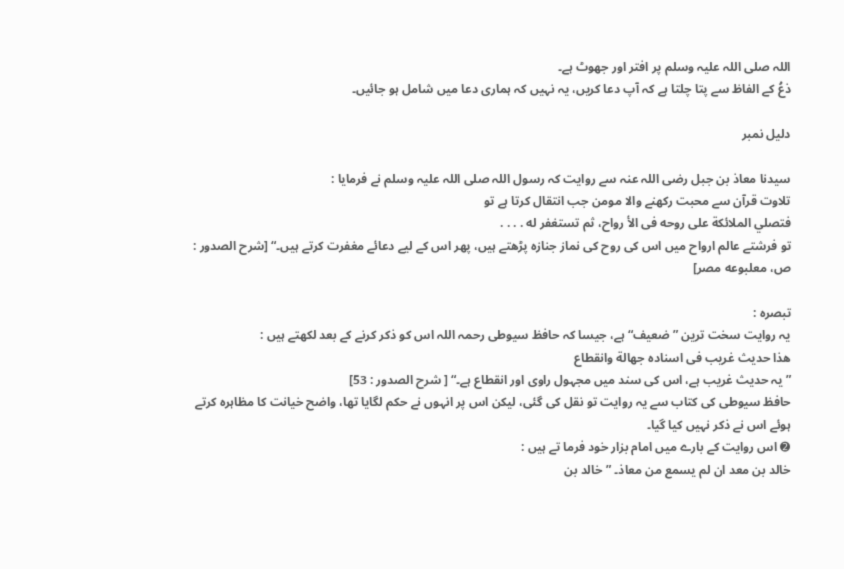اللہ صلی اللہ علیہ وسلم پر افتر اور جھوٹ ہے۔
ذعُ کے الفاظ سے پتا چلتا ہے کہ آپ دعا کریں، یہ نہیں کہ ہماری دعا میں شامل ہو جائیں۔

دلیل نمبر

سیدنا معاذ بن جبل رضی اللہ عنہ سے روایت کہ رسول اللہ صلی اللہ علیہ وسلم نے فرمایا :
تلاوت قرآن سے محبت رکھنے والا مومن جب انتقال کرتا ہے تو
فتصلي الملائكة على روحه فى الأ رواح، ثم تستغفر له . . . .
تو فرشتے عالم ارواح میں اس کی روح کی نماز جنازہ پڑھتے ہیں، پھر اس کے لیے دعائے مغفرت کرتے ہیں۔“ [شرح الصدور : ص، معلبوعه مصر]

تبصرہ :
یہ روایت سخت ترین ”ضعیف“ ہے، جیسا کہ حافظ سیوطی رحمہ اللہ اس کو ذکر کرنے کے بعد لکھتے ہیں :
هذا حديث غريب فى اسناده جهالة وانقطاع
”یہ حدیث غریب ہے، اس کی سند میں مجہول راوی اور انقطاع ہے۔“ [ شرح الصدور : 53]
حافظ سیوطی کی کتاب سے یہ روایت تو نقل کی گئی، لیکن اس پر انہوں نے حکم لگایا تھا، واضح خیانت کا مظاہرہ کرتے ہوئے اس نے ذکر نہیں کیا گیا۔
➋ اس روایت کے بارے میں امام بزار خود فرما تے ہیں :
خالد بن معد ان لم يسمع من معاذ۔ ”خالد بن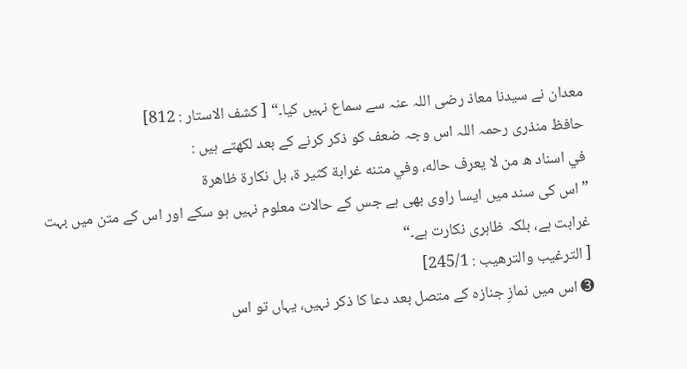معدان نے سیدنا معاذ رضی اللہ عنہ سے سماع نہیں کیا۔“ [ كشف الاستار : 812]
حافظ منذری رحمہ اللہ اس وجہ ضعف کو ذکر کرنے کے بعد لکھتے ہیں :
في اسناد ه من لا يعرف حاله، وفي متنه غرابة كثير ة، بل نكارة ظاهرة
”اس کی سند میں ایسا راوی بھی ہے جس کے حالات معلوم نہیں ہو سکے اور اس کے متن میں بہت غرابت ہے، بلکہ ظاہری نکارت ہے۔“
[ الترغيب والترهيب : 245/1]
➌ اس میں نمازِ جنازہ کے متصل بعد دعا کا ذکر نہیں، یہاں تو اس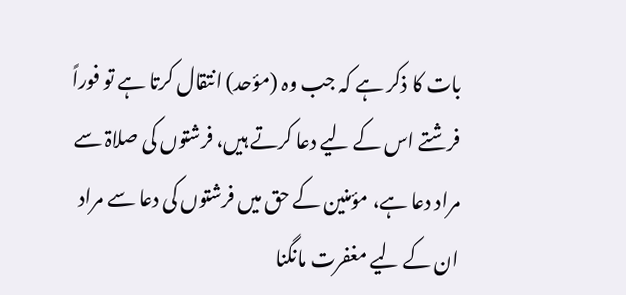بات کا ذکر ہے کہ جب وہ (مؤحد) انتقال کرتا ہے تو فوراً فرشتے اس کے لیے دعا کرتے ہیں، فرشتوں کی صلاۃ سے مراد دعا ہے، مؤمنین کے حق میں فرشتوں کی دعا سے مراد ان کے لیے مغفرت مانگنا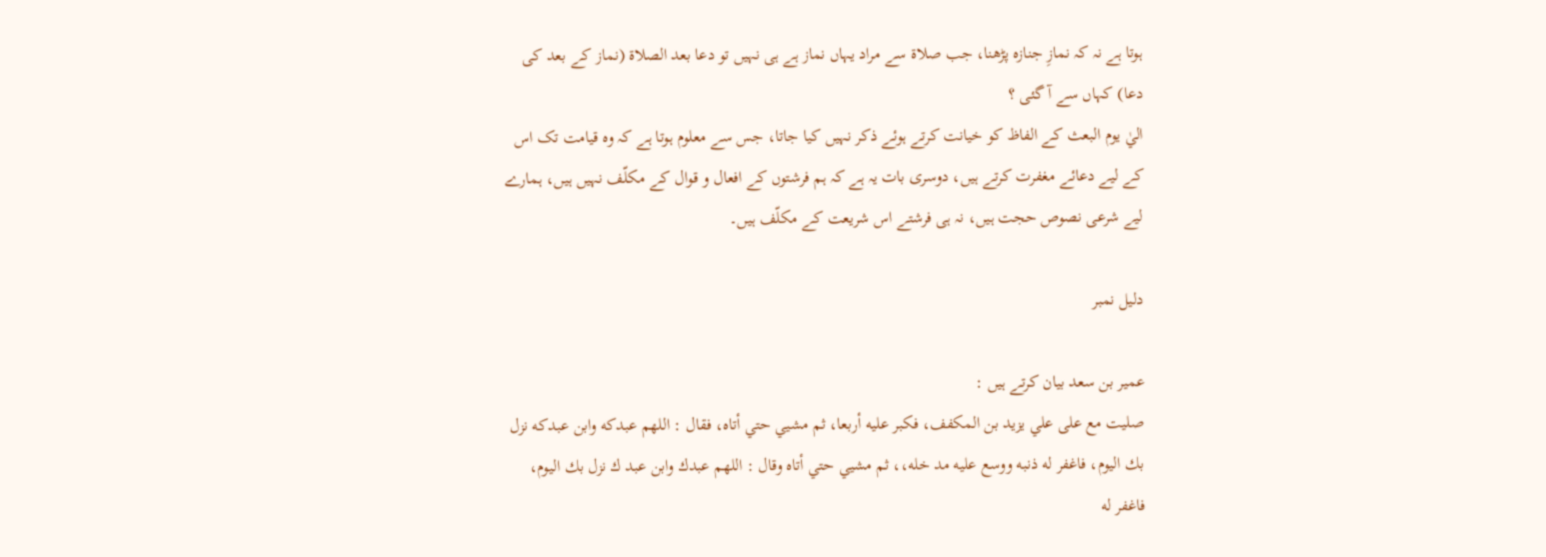ہوتا ہے نہ کہ نمازِ جنازہ پڑھنا، جب صلاۃ سے مراد یہاں نماز ہے ہی نہیں تو دعا بعد الصلاة (نماز کے بعد کی دعا) کہاں سے آ گئی ؟
اليٰ يوم البعث کے الفاظ کو خیانت کرتے ہوئے ذکر نہیں کیا جاتا، جس سے معلوم ہوتا ہے کہ وہ قیامت تک اس کے لیے دعائے مغفرت کرتے ہیں، دوسری بات یہ ہے کہ ہم فرشتوں کے افعال و قوال کے مکلّف نہیں ہیں، ہمارے لیے شرعی نصوص حجت ہیں، نہ ہی فرشتے اس شریعت کے مکلّف ہیں۔

دلیل نمبر

عمیر بن سعد بیان کرتے ہیں :
صليت مع على علي يزيد بن المكفف، فكبر عليه أربعا، ثم مشيي حتي أتاه، فقال : اللهم عبدكه وابن عبدكه نزل بك اليوم، فاغفر له ذنبه ووسع عليه مد خله،، ثم مشيي حتي أتاه وقال : اللهم عبدك وابن عبد ك نزل بك اليوم، فاغفر له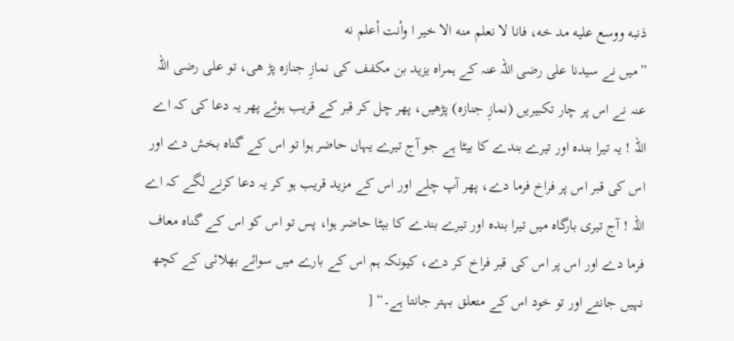ذنبه ووسع عليه مد خه، فانا لا نعلم منه الا خير ا وأنت أعلم نه
”میں نے سیدنا علی رضی اللہ عنہ کے ہمراہ یزید بن مکفف کی نمازِ جنازہ پڑ ھی، تو علی رضی اللہ عنہ نے اس پر چار تکبیریں (نمازِ جنازہ) پڑھیں، پھر چل کر قبر کے قریب ہوئے پھر یہ دعا کی کہ اے اللہ ! یہ تیرا بندہ اور تیرے بندے کا بیٹا ہے جو آج تیرے یہاں حاضر ہوا تو اس کے گناہ بخش دے اور اس کی قبر اس پر فراخ فرما دے، پھر آپ چلے اور اس کے مزید قریب ہو کر یہ دعا کرنے لگے کہ اے اللہ ! آج تیری بارگاہ میں تیرا بندہ اور تیرے بندے کا بیٹا حاضر ہوا، پس تو اس کو اس کے گناہ معاف فرما دے اور اس پر اس کی قبر فراخ کر دے، کیونکہ ہم اس کے بارے میں سوائے بھلائی کے کچھ نہیں جانتے اور تو خود اس کے متعلق بہتر جانتا ہے۔“ [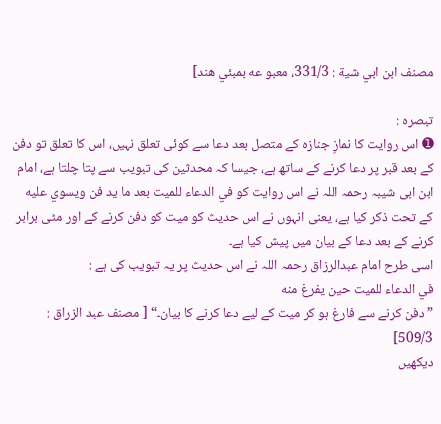مصنف ابن ابي شية : 331/3، معبو عه بمبئي هند]

تبصرہ :
➊ اس روایت کا نمازِ جنازہ کے متصل بعد دعا سے کوئی تعلق نہیں، اس کا تعلق تو دفن کے بعد قبر پر دعا کرنے کے ساتھ ہے، جیسا کہ محدثین کی تبویب سے پتا چلتا ہے، امام ابن ابی شیبہ رحمہ اللہ نے اس روایت کو في الدعاء للميت بعد ما يد فن ويسوي عليه کے تحت ذکر کیا ہے، یعنی انہوں نے اس حدیث کو میت کو دفن کرنے کے اور مٹی برابر کرنے کے بعد دعا کے بیان میں پیش کیا ہے۔
اسی طرح امام عبدالرزاق رحمہ اللہ نے اس حدیث پر یہ تبویب کی ہے :
في الدعاء للميت حين يفرغ منه
”دفن کرنے سے فارغ ہو کر میت کے لیے دعا کرنے کا بیان۔“ [ مصنف عبد الزراق : 509/3]
دیکھیں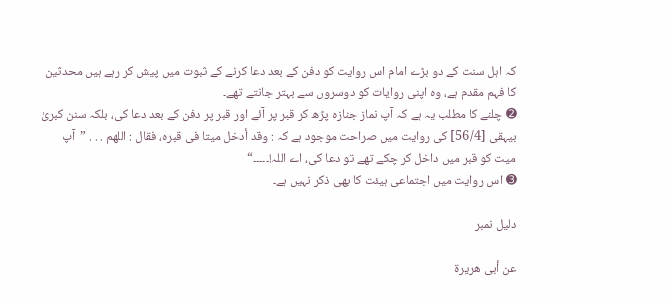کہ اہل سنت کے دو بڑے امام اس روایت کو دفن کے بعد دعا کرنے کے ثبوت میں پیش کر رہے ہیں محدثین کا فہم مقدم ہے، وہ اپنی روایات کو دوسروں سے بہتر جانتے تھے۔
➋ چلنے کا مطلب یہ ہے کہ آپ نماز جنازہ پڑھ کر قبر پر آئے اور قبر پر دفن کے بعد دعا کی، بلکہ سنن کبریٰ بیہقی [56/4] کی روایت میں صراحت موجود ہے کہ : وقد أدخل ميتا فى قبره، فقال : اللهم . . . ”آپ میت کو قبر میں داخل کر چکے تھے تو دعا کی، اے اللہ!۔۔۔۔۔“
➌ اس روایت میں اجتماعی ہیئت کا بھی ذکر نہیں ہے۔

دلیل نمبر

عن أبى هريرة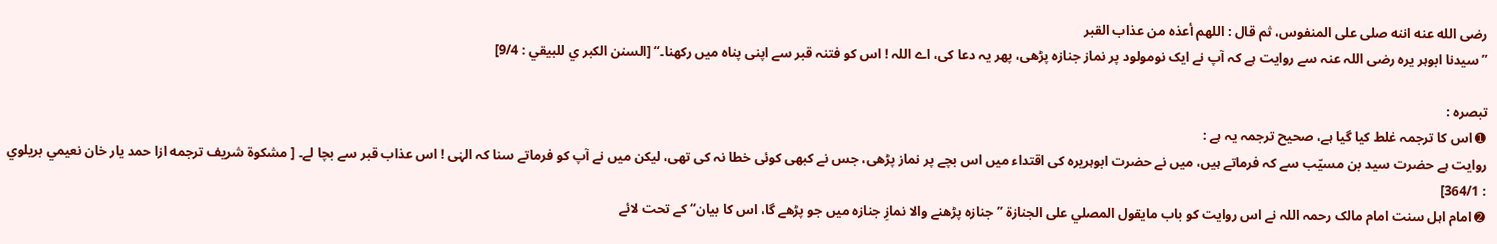رضى الله عنه اننه صلى على المنفوس، ثم قال : اللهم أعذه من عذاب القبر
”سیدنا ابوہر یرہ رضی اللہ عنہ سے روایت ہے کہ آپ نے ایک نومولود پر نماز جنازہ پڑھی، پھر یہ دعا کی، اے اللہ ! اس کو فتنہ قبر سے اپنی پناہ میں رکھنا۔“ [السنن الكبر ي للبيقي : 9/4]

تبصرہ :
➊ اس کا ترجمہ غلط کیا گیا ہے، صحیح ترجمہ یہ ہے :
روایت ہے حضرت سید بن مسیّب سے کہ فرماتے ہیں، میں نے حضرت ابوہریرہ کی اقتداء میں اس بچے پر نماز پڑھی، جس نے کبھی کوئی خطا نہ کی تھی، لیکن میں نے آپ کو فرماتے سنا کہ الہٰی ! اس عذاب قبر سے بچا لے۔ [ مشكوة شريف ترجمه ازا حمد يار خان نعيمي بريلوي : 364/1]
➋ امام اہل سنت امام مالک رحمہ اللہ نے اس روایت کو باب مايقول المصلي على الجنازة ”جنازہ پڑھنے والا نمازِ جنازہ میں جو پڑھے گا، اس کا بیان“ کے تحت لائے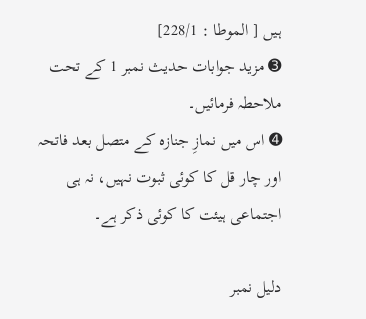ہیں [ الموطا : 228/1]
➌ مزید جوابات حدیث نمبر 1 کے تحت ملاحطہ فرمائیں۔
➍ اس میں نمازِ جنازہ کے متصل بعد فاتحہ اور چار قل کا کوئی ثبوت نہیں، نہ ہی اجتماعی ہیئت کا کوئی ذکر ہے۔

دلیل نمبر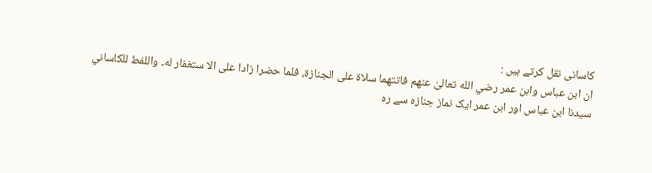کاسانی نقل کرتے ہیں :
ان ابن عباس وابن عمر رضي الله تعالىٰ عنهم فاتتهما سلاة على الجنازة، فلما حضرا زادا على الا ستغفار له۔ واللفط للكاساني
سیدنا ابن عباس اور ابن عمر ایک نماز جنازہ سے رہ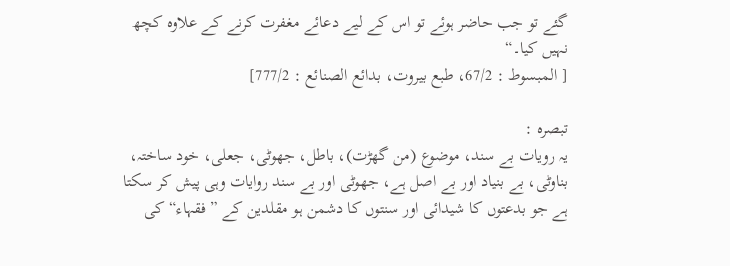گئے تو جب حاضر ہوئے تو اس کے لیے دعائے مغفرت کرنے کے علاوہ کچھ نہیں کیا۔“
[ المبسوط : 67/2، طبع بيروت، بدائع الصنائع : 777/2]

تبصرہ :
یہ رویات بے سند، موضوع (من گھڑت)، باطل، جھوٹی، جعلی، خود ساختہ، بناوٹی، بے بنیاد اور بے اصل ہے، جھوٹی اور بے سند روایات وہی پیش کر سکتا ہے جو بدعتوں کا شیدائی اور سنتوں کا دشمن ہو مقلدین کے ”فقہاء“ کی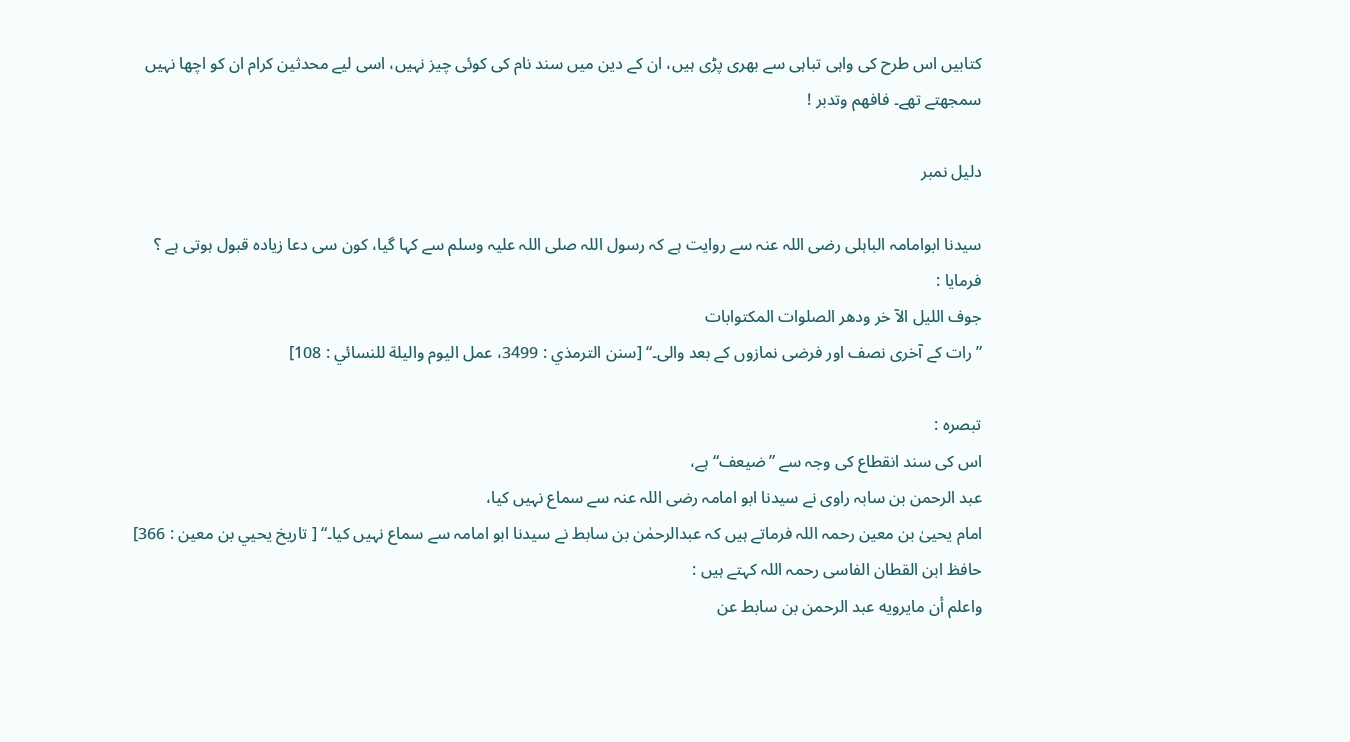کتابیں اس طرح کی واہی تباہی سے بھری پڑی ہیں، ان کے دین میں سند نام کی کوئی چیز نہیں، اسی لیے محدثین کرام ان کو اچھا نہیں سمجھتے تھے۔ فافهم وتدبر !

دلیل نمبر

سیدنا ابوامامہ الباہلی رضی اللہ عنہ سے روایت ہے کہ رسول اللہ صلی اللہ علیہ وسلم سے کہا گیا، کون سی دعا زیادہ قبول ہوتی ہے ؟ فرمایا :
جوف الليل الآ خر ودهر الصلوات المكتوابات
”رات کے آخری نصف اور فرضی نمازوں کے بعد والی۔“ [سنن الترمذي : 3499، عمل اليوم واليلة للنسائي : 108]

تبصرہ :
اس کی سند انقطاع کی وجہ سے ”ضیعف“ ہے،
عبد الرحمن بن سابہ راوی نے سیدنا ابو امامہ رضی اللہ عنہ سے سماع نہیں کیا،
امام یحییٰ بن معین رحمہ اللہ فرماتے ہیں کہ عبدالرحمٰن بن سابط نے سیدنا ابو امامہ سے سماع نہیں کیا۔“ [ تاريخ يحيي بن معين : 366]
حافظ ابن القطان الفاسی رحمہ اللہ کہتے ہیں :
واعلم أن مايرويه عبد الرحمن بن سابط عن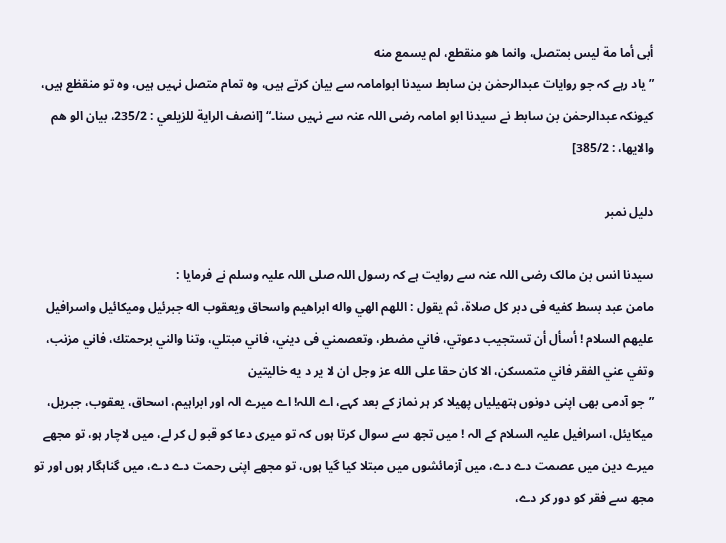أبى أما مة ليس بمتصل، وانما هو منقطع، لم يسمع منه
”یاد رہے کہ جو روایات عبدالرحمٰن بن سابط سیدنا ابوامامہ سے بیان کرتے ہیں، وہ تمام متصل نہیں ہیں، وہ تو منقظع ہیں، کیونکہ عبدالرحمٰن بن سابط نے سیدنا ابو امامہ رضی اللہ عنہ سے نہیں سنا۔“ [انصف الراية للزيلعي : 235/2، بيان الو هم والايها، : 385/2]

دلیل نمبر

سیدنا انس بن مالک رضی اللہ عنہ سے روایت ہے کہ رسول اللہ صلی اللہ علیہ وسلم نے فرمایا :
مامن عبد بسط كفيه فى دبر كل صلاة، ثم يقول : اللهم الهي واله ابراهيم واسحاق ويعقوب اله جبرئيل وميكائيل واسرافيل عليهم السلام ! أسأل أن تستجيب دعوتي، فاني مضطر، وتعصمني فى ديني، فاني مبتلي، وتنا والني برحمتك، فاني مزنب، وتفي عني الفقر فاني متمسكن، الا كان حقا على الله عز وجل ان لا ير د يه خاليتين
”جو آدمی بھی اپنی دونوں ہتھیلیاں پھیلا کر ہر نماز کے بعد کہے، اے اللہ! اے میرے الہ اور ابراہیم، اسحاق، یعقوب، جبریل، میکایئل، اسرافیل علیہ السلام کے الہ ! میں تجھ سے سوال کرتا ہوں کہ تو میری دعا کو قبو ل کر لے، میں لاچار ہو، تو مجھے میرے دین میں عصمت دے دے، میں آزمائشوں میں مبتلا کیا گیا ہوں، تو مجھے اپنی رحمت دے دے، میں گناہگار ہوں اور تو مجھ سے فقر کو دور کر دے،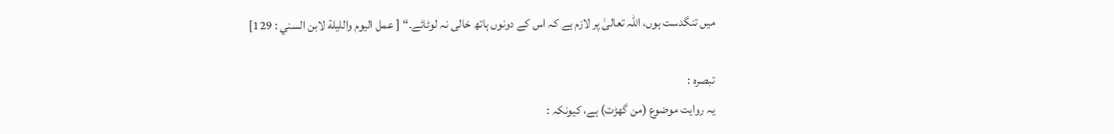میں تنگدست ہوں، اللہ تعالیٰ پر لازم ہے کہ اس کے دونوں ہاتھ خالی نہ لوٹائے۔“ [ عمل اليوم والليلة لابن السني : 129]

تبصرہ :
یہ روایت موضوع (من گھڑت) ہے، کیونکہ :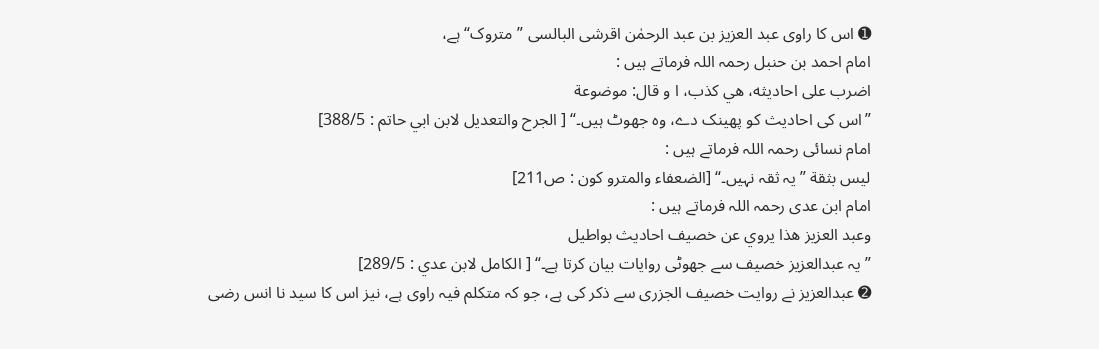➊ اس کا راوی عبد العزیز بن عبد الرحمٰن اقرشی البالسی ”متروک“ ہے،
امام احمد بن حنبل رحمہ اللہ فرماتے ہیں :
اضرب على احاديثه، هي كذب، ا و قال: موضوعة
”اس کی احادیث کو پھینک دے، وہ جھوٹ ہیں۔“ [ الجرح والتعديل لابن ابي حاتم : 388/5]
امام نسائی رحمہ اللہ فرماتے ہیں :
ليس بثقة ”یہ ثقہ نہیں۔“ [الضعفاء والمترو كون : ص211]
امام ابن عدی رحمہ اللہ فرماتے ہیں :
وعبد العزيز هذا يروي عن خصيف احاديث بواطيل
”یہ عبدالعزیز خصیف سے جھوٹی روایات بیان کرتا ہے۔“ [ الكامل لابن عدي : 289/5]
➋ عبدالعزیز نے روایت خصیف الجزری سے ذکر کی ہے، جو کہ متکلم فیہ راوی ہے، نیز اس کا سید نا انس رضی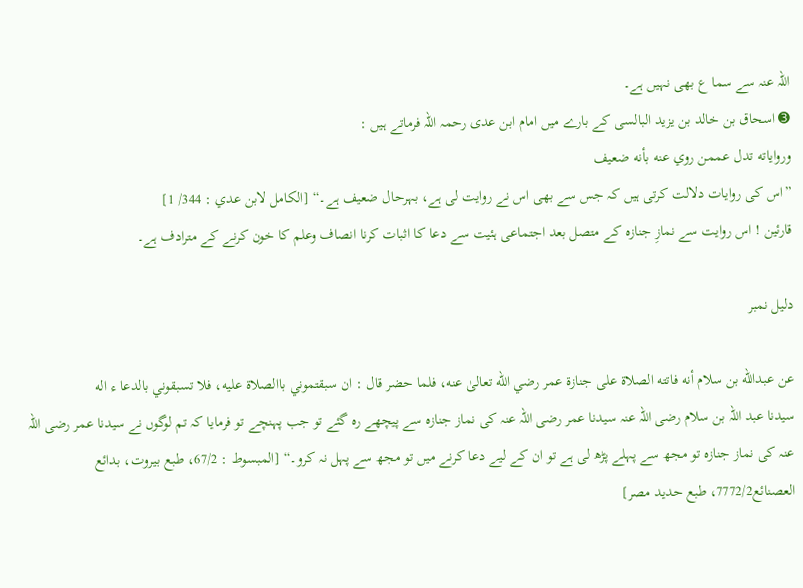اللہ عنہ سے سما ع بھی نہیں ہے۔
➌ اسحاق بن خالد بن یزید البالسی کے بارے میں امام ابن عدی رحمہ اللہ فرماتے ہیں :
ورواياته تدل عممن روي عنه بأنه ضعيف
”اس کی روایات دلالت کرتی ہیں کہ جس سے بھی اس نے روایت لی ہے، بہرحال ضعیف ہے۔“ [الكامل لابن عدي : 344/ 1]
قارئین ! اس روایت سے نمازِ جنازہ کے متصل بعد اجتماعی ہئیت سے دعا کا اثبات کرنا انصاف وعلم کا خون کرنے کے مترادف ہے۔

دلیل نمبر

عن عبدالله بن سلام أنه فاتته الصلاة على جنازة عمر رضي الله تعالىٰ عنه، فلما حضر قال : ان سبقتموني باالصلاة عليه، فلا تسبقوني بالدعا ء اله
سیدنا عبد اللہ بن سلام رضی اللہ عنہ سیدنا عمر رضی اللہ عنہ کی نماز جنازہ سے پیچھے رہ گئے تو جب پہنچے تو فرمایا کہ تم لوگوں نے سیدنا عمر رضی اللہ عنہ کی نماز جنازہ تو مجھ سے پہلے پڑھ لی ہے تو ان کے لیے دعا کرنے میں تو مجھ سے پہل نہ کرو۔“ [المبسوط : 67/2، طبع بيروت، بدائع العصنائع7772/2، طبع حديد مصر]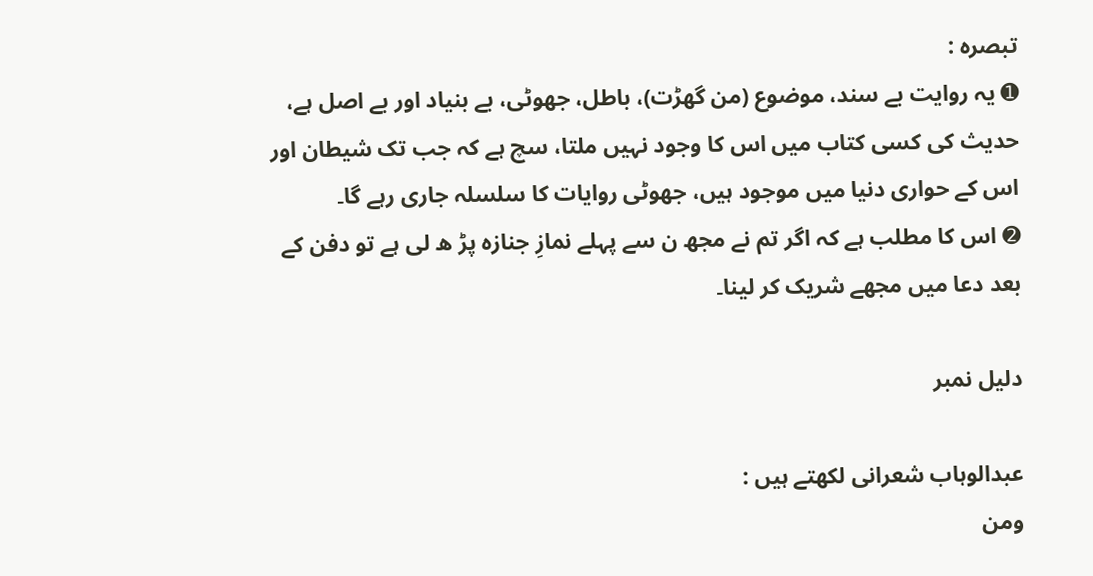تبصرہ :
➊ یہ روایت بے سند، موضوع (من گھڑت)، باطل، جھوٹی، بے بنیاد اور بے اصل ہے، حدیث کی کسی کتاب میں اس کا وجود نہیں ملتا، سچ ہے کہ جب تک شیطان اور اس کے حواری دنیا میں موجود ہیں، جھوٹی روایات کا سلسلہ جاری رہے گا۔
➋ اس کا مطلب ہے کہ اگر تم نے مجھ ن سے پہلے نمازِ جنازہ پڑ ھ لی ہے تو دفن کے بعد دعا میں مجھے شریک کر لینا۔

دلیل نمبر

عبدالوہاب شعرانی لکھتے ہیں :
ومن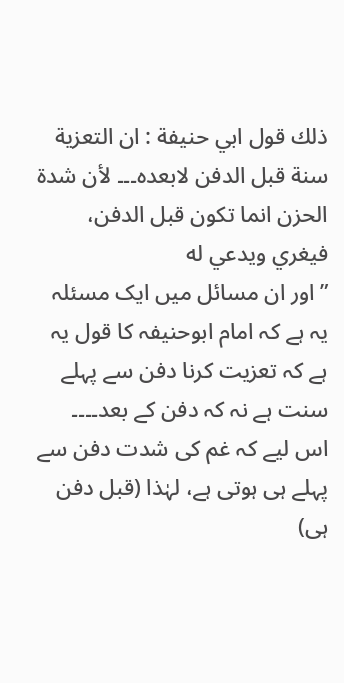ذلك قول ابي حنيفة : ان التعزية سنة قبل الدفن لابعده۔۔۔ لأن شدة الحزن انما تكون قبل الدفن، فيغري ويدعي له
”اور ان مسائل میں ایک مسئلہ یہ ہے کہ امام ابوحنیفہ کا قول یہ ہے کہ تعزیت کرنا دفن سے پہلے سنت ہے نہ کہ دفن کے بعد۔۔۔۔ اس لیے کہ غم کی شدت دفن سے پہلے ہی ہوتی ہے، لہٰذا (قبل دفن ہی)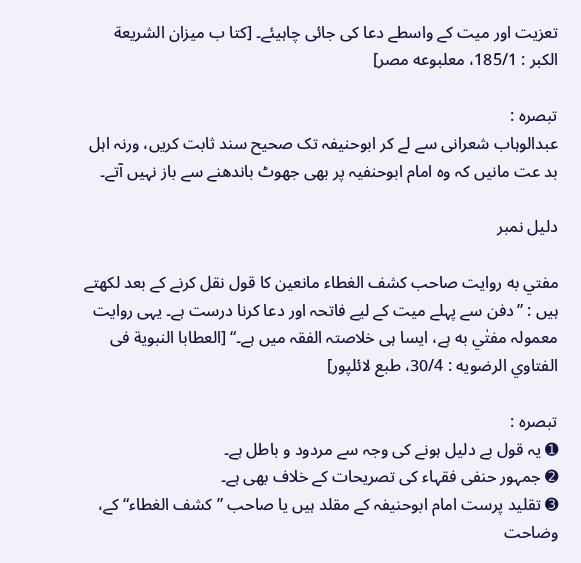تعزیت اور میت کے واسطے دعا کی جائی چاہیئے۔ [كتا ب ميزان الشريعة الكبر : 185/1، معلبوعه مصر]

تبصرہ :
عبدالوہاب شعرانی سے لے کر ابوحنیفہ تک صحیح سند ثابت کریں، ورنہ اہل بد عت مانیں کہ وہ امام ابوحنفیہ پر بھی جھوٹ باندھنے سے باز نہیں آتے۔

دلیل نمبر

مفتي به روايت صاحب كشف الغطاء مانعين کا قول نقل کرنے کے بعد لکھتے ہیں : ”دفن سے پہلے میت کے لیے فاتحہ اور دعا کرنا درست ہے۔ یہی روایت معمولہ مفتٰي به ہے، ایسا ہی خلاصتہ الفقہ میں ہے۔“ [العطابا النبوية فى الفتاوي الرضويه : 30/4، طبع لائلپور]

تبصرہ :
➊ یہ قول بے دلیل ہونے کی وجہ سے مردود و باطل ہے۔
➋ جمہور حنفی فقہاء کی تصریحات کے خلاف بھی ہے۔
➌ تقلید پرست امام ابوحنیفہ کے مقلد ہیں یا صاحب ”کشف الغطاء“ کے، وضاحت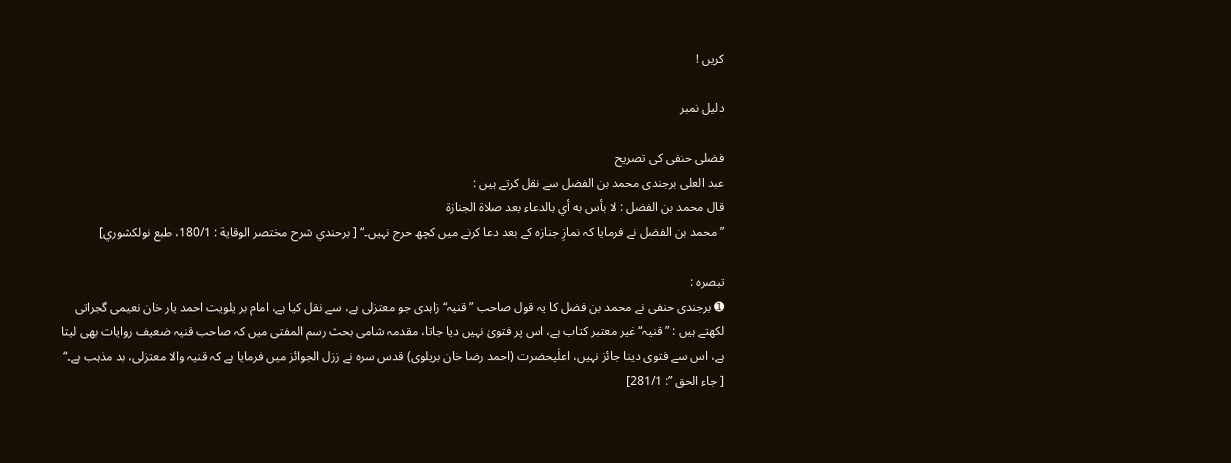کریں !

دلیل نمبر

فضلی حنفی کی تصریح
عبد العلی برجندی محمد بن الفضل سے نقل کرتے ہیں :
قال محمد بن الفضل : لا بأس به أي بالدعاء بعد صلاة الجنازة
”محمد بن الفضل نے فرمایا کہ نمازِ جنازہ کے بعد دعا کرنے میں کچھ حرج نہیں۔“ [ برحندي شرح مختصر الوقاية : 180/1، طبع نولكشوري]

تبصرہ :
➊ برجندی حنفی نے محمد بن فضل کا یہ قول صاحب ”قنیہ“ زاہدی جو معتزلی ہے، سے نقل کیا ہے، امام بر یلویت احمد یار خان نعیمی گجراتی لکھتے ہیں : ”قنیہ“ غیر معتبر کتاب ہے، اس پر فتویٰ نہیں دیا جاتا، مقدمہ شامی بحث رسم المفتی میں کہ صاحب قنیہ ضعیف روایات بھی لیتا ہے، اس سے فتوی دینا جائز نہیں، اعلٰیحضرت (احمد رضا خان بریلوی) قدس سرہ نے ززل الجوائز میں فرمایا ہے کہ قنیہ والا معتزلی، بد مذہب ہے۔“ [ جاء الحق ”: 281/1]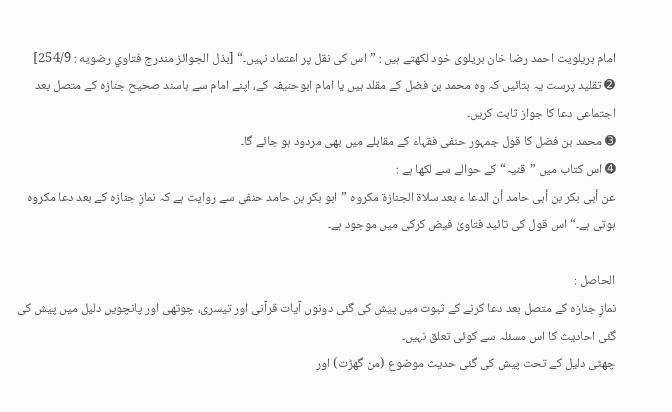امام بریلویت احمد رضا خان بریلوی خود لکھتے ہیں : ”اس کی نقل پر اعتماد نہیں۔“ [بذل الجوائز مندرج فتاوي رضويه : 254/9]
➋ تقلید پرست یہ بتائیں کہ وہ محمد بن فضل کے مقلد ہیں یا امام ابوحنیفہ کے، اپنے امام سے باسند صحیح جنازہ کے متصل بعد اجتماعی دعا کا جواز ثابت کریں۔
➌ محمد بن فضل کا قول جمہور حنفی فقہاء کے مقابلے میں بھی مردود ہو جائے گا۔
➍ اس کتاب میں ”قنیہ“ کے حوالے سے لکھا ہے :
عن أبى بكر بن أبى حامد أن الدعا ء بعد سلاة الجنازة مكروه ”ابو بکر بن حامد حنفی سے روایت ہے کہ نمازِ جنازہ کے بعد دعا مکروہ ہوتی ہے۔“ اس قول کی تائید فتاویٰ فیض کرکی میں موجود ہے۔

الحاصل :
نمازِ جنازہ کے متصل بعد دعا کرنے کے ثبوت میں پیش کی گئی دونوں آیات قرآنی اور تیسری، چوتھی اور پانچویں دلیل میں پیش کی گئی احادیث کا اس مسئلہ سے کوئی تعلق نہیں۔
چھٹی دلیل کے تحت پیش کی گئی حدیث موضوع (من گھڑت) اور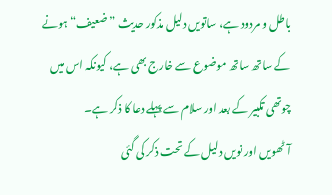باطل و مردود ہے، ساتویں دلیل مذکور حدیث ”ضعیف“ ہونے کے ساتھ ساتھ موضوع سے خارج بھی ہے، کیونکہ اس میں چوتھی تکبیر کے بعد اور سلام سے پہلے دعا کا ذکر ہے۔
آٹھویں اور نویں دلیل کے تحت ذکر کی گئی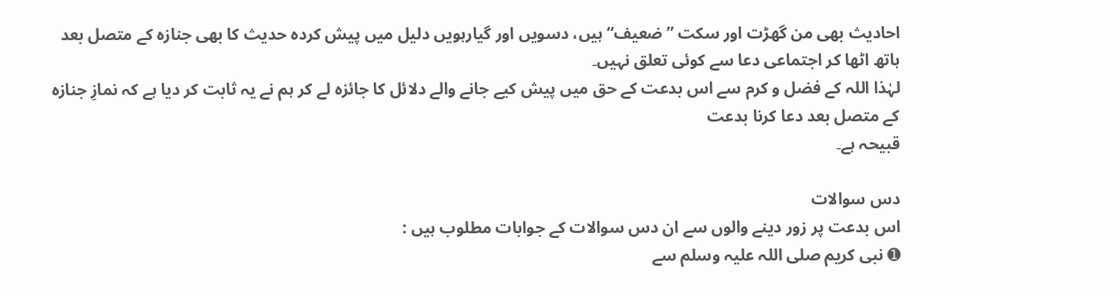احادیث بھی من گھڑت اور سکت ”ضعیف“ ہیں، دسویں اور گیارہویں دلیل میں پیش کردہ حدیث کا بھی جنازہ کے متصل بعد ہاتھ اٹھا کر اجتماعی دعا سے کوئی تعلق نہیں۔
لہٰذا اللہ کے فضل و کرم سے اس بدعت کے حق میں پیش کیے جانے والے دلائل کا جائزہ لے کر ہم نے یہ ثابت کر دیا ہے کہ نمازِ جنازہ کے متصل بعد دعا کرنا بدعت
قبیحہ ہے۔

دس سوالات
اس بدعت پر زور دینے والوں سے ان دس سوالات کے جوابات مطلوب ہیں :
➊ نبی کریم صلی اللہ علیہ وسلم سے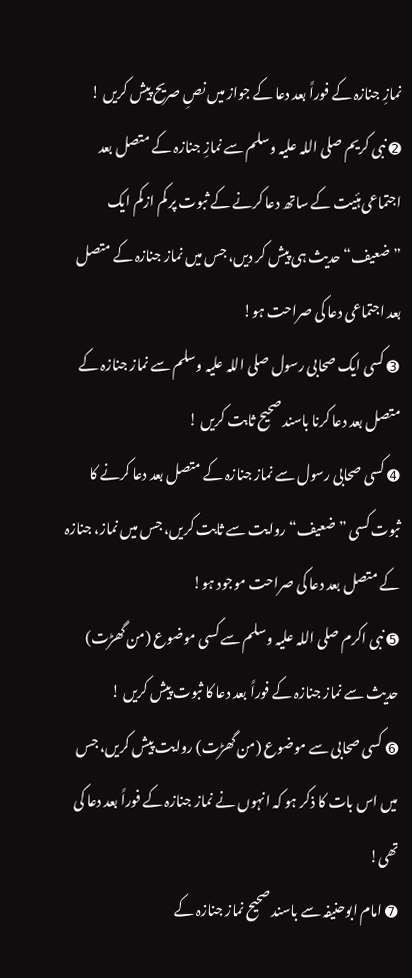نمازِ جنازہ کے فوراً بعد دعا کے جواز میں نصِ صریح پیش کریں !
➋ نبی کریم صلی اللہ علیہ وسلم سے نمازِ جنازہ کے متصل بعد اجتماعی ہئیت کے ساتھ دعا کرنے کے ثبوت پر کم ازکم ایک ”ضعیف“ حدیث ہی پیش کر دیں، جس میں نماز جنازہ کے متصل بعد اجتماعی دعا کی صراحت ہو!
➌ کسی ایک صحابی رسول صلی اللہ علیہ وسلم سے نماز جنازہ کے متصل بعد دعا کرنا باسند صحیح ثابت کریں !
➍ کسی صحابی رسول سے نماز جنازہ کے متصل بعد دعا کرنے کا ثبوت کسی ”ضعیف“ روایت سے ثابت کریں، جس میں نماز، جنازہ کے متصل بعد دعا کی صراحت موجود ہو!
➎ نبی اکرم صلی اللہ علیہ وسلم سے کسی موضوع (من گھڑت) حدیث سے نماز جنازہ کے فوراً بعد دعا کا ثبوت پیش کریں !
➏ کسی صحابی سے موضوع (من گھڑت) روایت پیش کریں، جس میں اس بات کا ذکر ہو کہ انہوں نے نماز جنازہ کے فوراً بعد دعا کی تھی!
➐ امام ابوحنیفہ سے باسند صحیح نماز جنازہ کے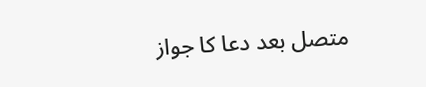متصل بعد دعا کا جواز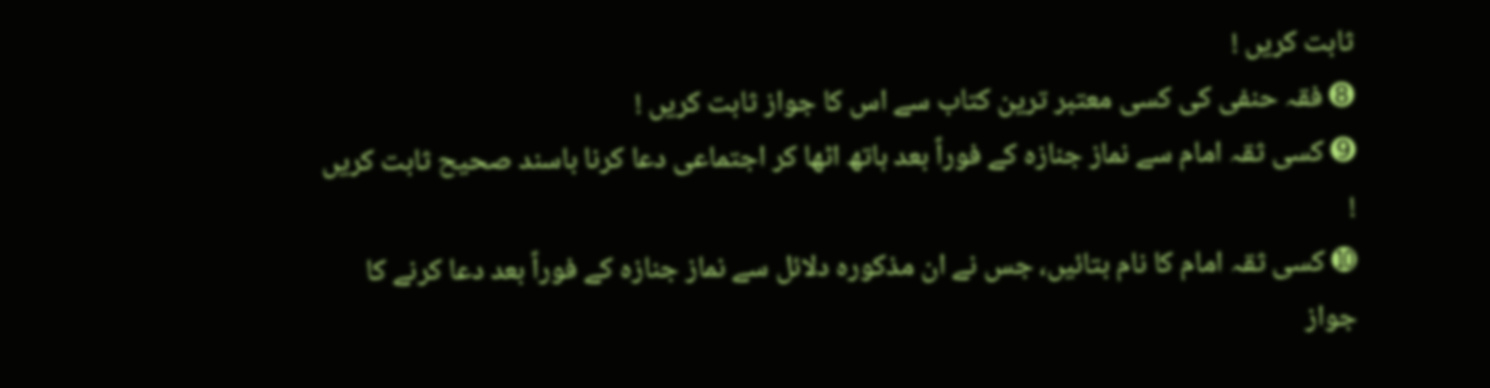ثابت کریں !
➑ فقہ حنفی کی کسی معتبر ترین کتاب سے اس کا جواز ثابت کریں !
➒ کسی ثقہ امام سے نماز جنازہ کے فوراً بعد ہاتھ اٹھا کر اجتماعی دعا کرنا باسند صحیح ثابت کریں !
➓ کسی ثقہ امام کا نام بتائیں، جس نے ان مذکورہ دلائل سے نماز جنازہ کے فوراً بعد دعا کرنے کا جواز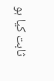ثابت کیا ہو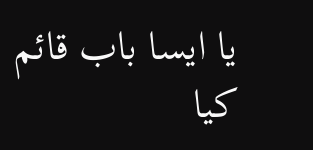یا ایسا باب قائم کیا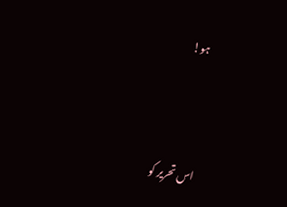ہو!



اس تحریر کو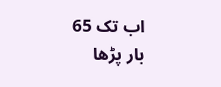اب تک 65 بار پڑھا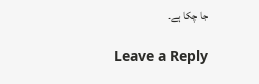جا چکا ہے۔

Leave a Reply